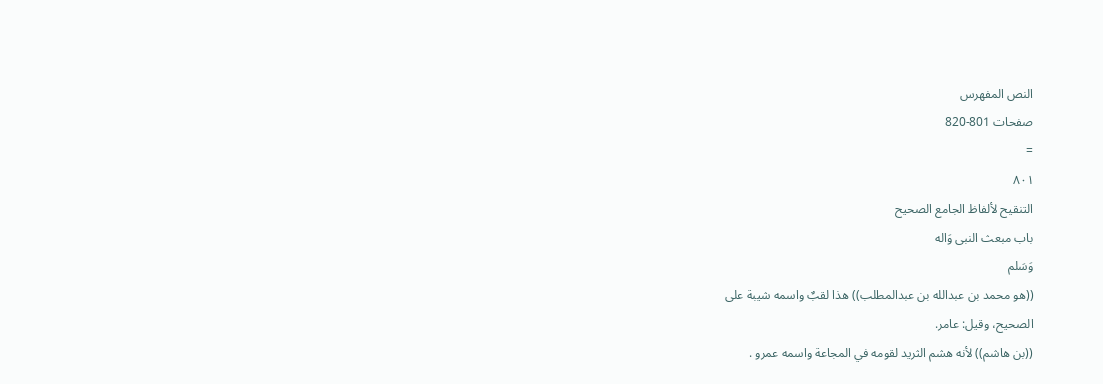النص المفهرس
صفحات 801-820
=
٨٠١
التنقيح لألفاظ الجامع الصحيح
باب مبعث النبى وَاله
وَسَلم
((هو محمد بن عبدالله بن عبدالمطلب)) هذا لقبٌ واسمه شيبة على
الصحيح، وقيل: عامر.
((بن هاشم)) لأنه هشم الثريد لقومه في المجاعة واسمه عمرو .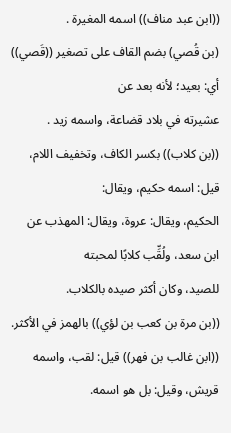((ابن عبد مناف)) اسمه المغيرة .
(بن قُصي) بضم القاف على تصغير ((قَصي)) أي: بعيد؛ لأنه بعد عن
عشيرته في بلاد قضاعة، واسمه زید .
((بن كلاب)) بكسر الكاف، وتخفيف اللام، قيل: اسمه حكيم، ويقال:
الحكيم، ويقال: عروة، ويقال: المهذب عن ابن سعد، ولُقِّب كلابًا لمحبته
للصید، وكان أكثر صيده بالكلاب.
((بن مرة بن كعب بن لؤي)) بالهمز في الأكثر.
((ابن غالب بن فهر)) قيل: لقب، واسمه قريش، وقيل: بل هو اسمه.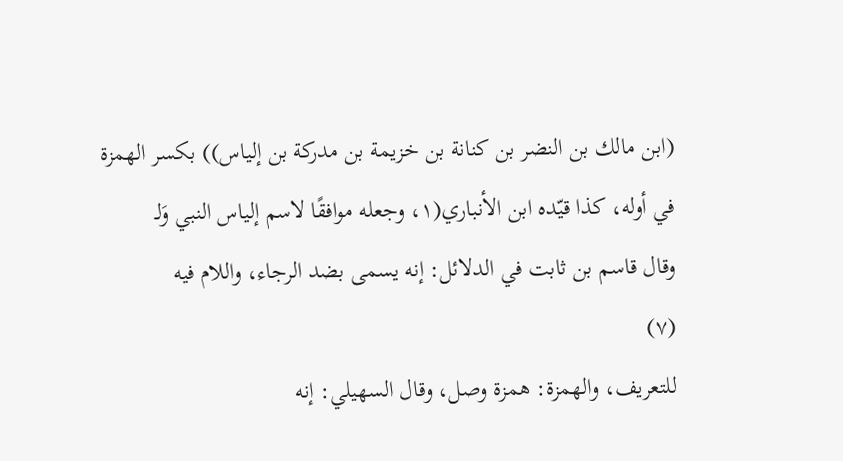(ابن مالك بن النضر بن كنانة بن خزيمة بن مدركة بن إلياس)) بكسر الهمزة
في أوله، كذا قيّده ابن الأنباري(١، وجعله موافقًا لاسم إلياس النبي وَلـ
وقال قاسم بن ثابت في الدلائل: إنه يسمى بضد الرجاء، واللام فيه
(٧)
للتعريف، والهمزة: همزة وصل، وقال السهيلي: إنه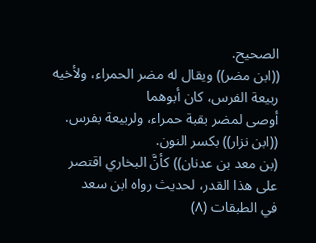الصحيح.
((ابن مضر)) ويقال له مضر الحمراء، ولأخيه ربيعة الفرس، كان أبوهما
أوصى لمضر بقبة حمراء، ولربيعة بفرس.
((ابن نزار)) بكسر النون.
(بن معد بن عدنان)) كأنَّ البخاري اقتصر على هذا القدر، لحديث رواه ابن سعد
في الطبقات (٨)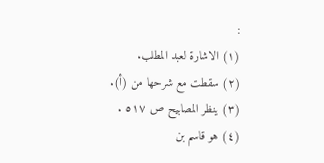:
(١) الاشارة لعبد المطلب.
(٢) سقطت مع شرحها من (أ).
(٣) ينظر المصابيح ص ٥١٧ .
(٤) هو قاسم بن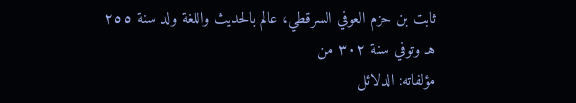ثابت بن حزم العوفي السرقطي، عالم بالحديث واللغة ولد سنة ٢٥٥ هـ وتوفي سنة ٣٠٢ من
مؤلفاته: الدلائل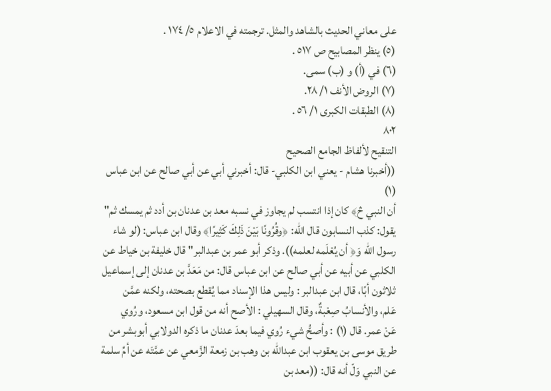على معاني الحديث بالشاهد والمثل. ترجمته في الاعلام ٥/ ١٧٤ .
(٥) ينظر المصابيح ص ٥١٧ .
(٦) في (أ) و (ب) سمى.
(٧) الروض الأنف ١/ ٢٨.
(٨) الطبقات الكبرى ١/ ٥٦ .
٨٠٢
التنقيح لألفاظ الجامع الصحيح
((أخبرنا هشام - يعني ابن الكلبي- قال: أخبرني أبي عن أبي صالح عن ابن عباس
(١)
أن النبي څ﴾ کان إذا انتسب لم یجاوز في نسبه معد بن عدنان بن أدد ثم يمسك ثم"
يقول: كذب النسابون قال الله: ﴿وقُرُونًا بَيْنَ ذَلِكَ كَثِيرًا﴾ وقال ابن عباس: (لو شاء
رسول الله وَ﴿ أن يُعْلَمه لعلمه)). وذكر أبو عمر بن عبدالبر" قال خليفة بن خياط عن
الكلبي عن أبيه عن أبي صالح عن ابن عباس قال: من مَعَدَّ بن عدنان إلى إسماعيل
ثلاثون أبًا، قال ابن عبدالبر : وليس هذا الإسناد مما يُقطع بصحته، ولكنه عمَّن
عَلم، والأنسابُ صِعْبةٌ، وقال السهيلي : الأصح أنه من قول ابن مسعود، ورُوي
عَنْ عمر. قال (١) : وأصحُّ شيء رُوي فيما بعدَ عدنان ما ذكره الدولابي أبوبشر من
طريق موسى بن يعقوب ابن عبدالله بن وهب بن زمعة الزَّمعي عن عمَّتَه عن أمِّ سلمة
عن النبي وَلّ أنه قال: ((معد بن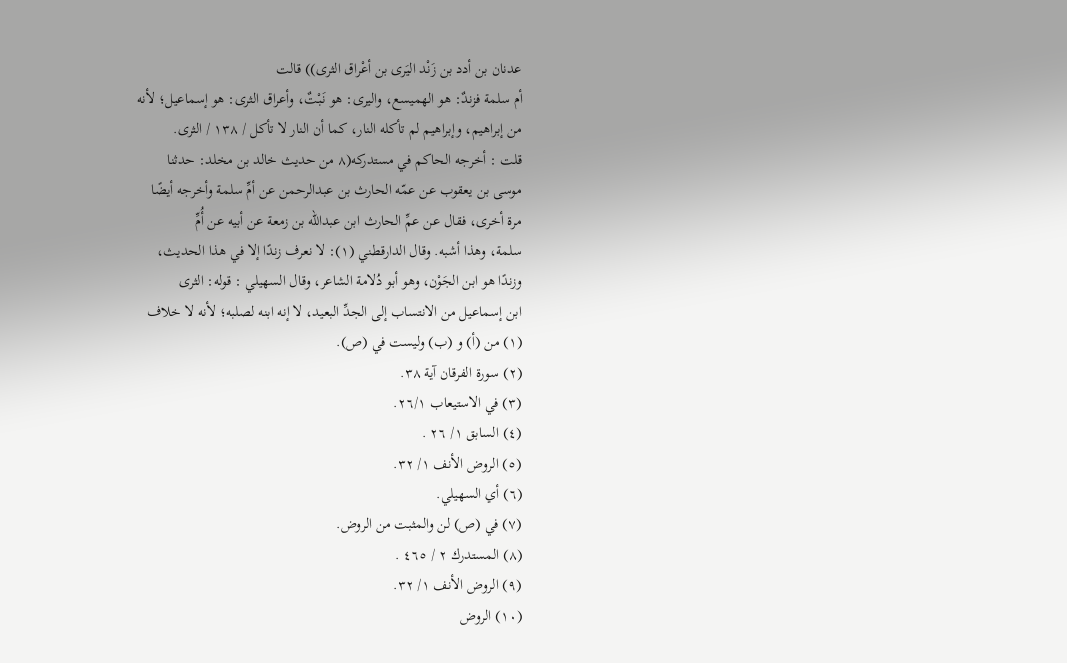عدنان بن أدد بن زَنْد اليَرى بن أعْراق الثرى)) قالت
أم سلمة فزندٌ: هو الهميسع، واليرى: هو نَبْتٌ، وأعراق الثرى: هو إسماعيل؛ لأنه
من إبراهيم، وإبراهيم لم تأكله النار، كما أن النار لا تأكل / ١٣٨ / الثرى.
قلت : أخرجه الحاكم في مستدركه(٨ من حدیث خالد بن مخلد: حدثنا
موسى بن يعقوب عن عمّه الحارث بن عبدالرحمن عن أمِّ سلمة وأخرجه أيضًا
مرة أخرى، فقال عن عمِّ الحارث ابن عبدالله بن زمعة عن أبيه عن أُمِّ
سلمة، وهذا أشبه. وقال الدارقطني (١): لا نعرف زندًا إلا في هذا الحديث،
وزندًا هو ابن الجَوْن، وهو أبو دُلامة الشاعر، وقال السهيلي : قوله: الثرى
ابن إسماعيل من الانتساب إلى الجدِّ البعيد، لا إنه ابنه لصلبه؛ لأنه لا خلاف
(١) من (أ) و (ب) وليست في (ص).
(٢) سورة الفرقان آية ٣٨.
(٣) في الاستيعاب ٢٦/١.
(٤) السابق ١/ ٢٦ .
(٥) الروض الأنف ١/ ٣٢.
(٦) أي السهيلي.
(٧) في (ص) لن والمثبت من الروض.
(٨) المستدرك ٢ / ٤٦٥ .
(٩) الروض الأنف ١/ ٣٢.
(١٠) الروض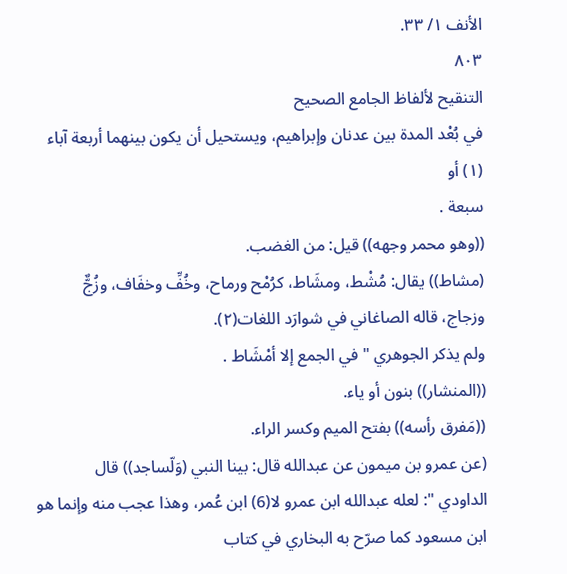الأنف ١/ ٣٣.
٨٠٣
التنقيح لألفاظ الجامع الصحيح
في بُعْد المدة بين عدنان وإبراهيم، ويستحيل أن يكون بينهما أربعة آباء (١) أو
سبعة .
((وهو محمر وجهه)) قيل: من الغضب.
(مشاط)) يقال: مُشْط، ومشَاط، كرُمْح ورماح، وخُفِّ وخفَاف، وزُجٌّ
وزجاج، قاله الصاغاني في شوارَد اللغات(٢).
ولم يذكر الجوهري " في الجمع إلا أمْشَاط .
((المنشار)) بنون أو ياء.
((مَفرق رأسه)) بفتح الميم وكسر الراء.
(عن عمرو بن ميمون عن عبدالله قال: بينا النبي (وَلّساجد)) قال
الداودي ": لعله عبدالله ابن عمرو لا(6) ابن عُمر، وهذا عجب منه وإنما هو
ابن مسعود كما صرّح به البخاري في كتاب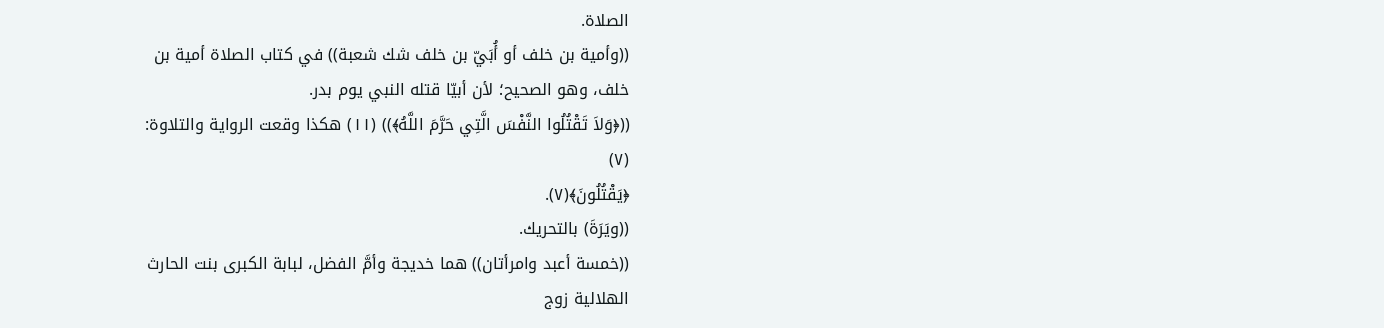الصلاة.
((وأمية بن خلف أو أُبَيّ بن خلف شك شعبة)) في كتاب الصلاة أمية بن
خلف، وهو الصحيح؛ لأن أبيّا قتله النبي يوم بدر.
((﴿وَلاَ تَقْتُلُوا النَّفْسَ الَّتِي حَرَّمَ اللَّهُ﴾)) (١١) هكذا وقعت الرواية والتلاوة:
(٧)
﴿يَقْتُلُونَ﴾(٧).
((ويَرَةَ) بالتحريك.
((خمسة أعبد وامرأتان)) هما خديجة وأمَّ الفضل، لبابة الكبرى بنت الحارث
الهلالية زوج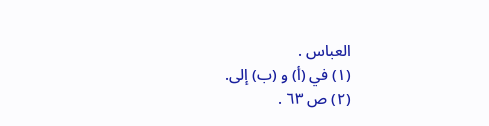العباس .
(١) في (أ) و (ب) إلى.
(٢) ص ٦٣ .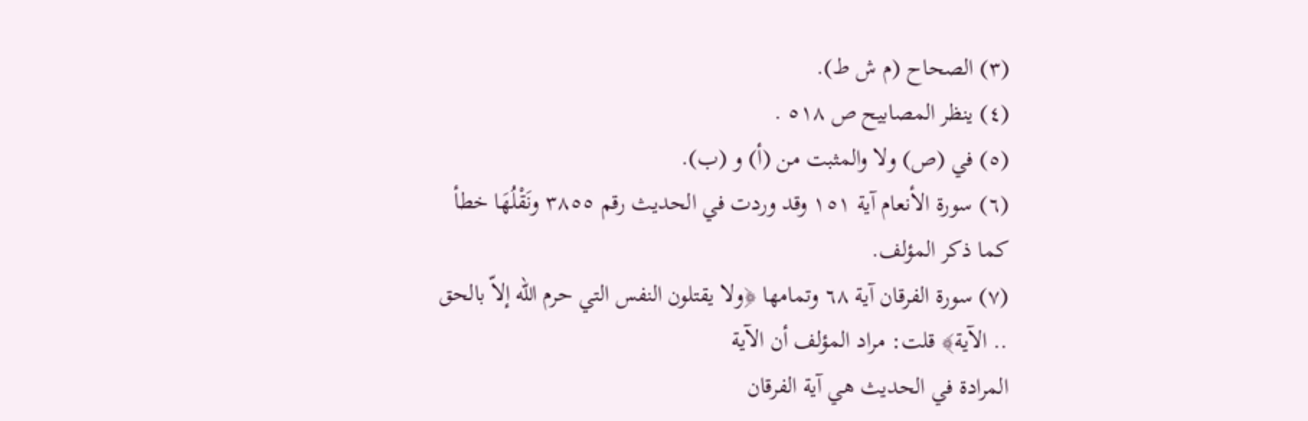(٣) الصحاح (م ش ط).
(٤) ينظر المصابيح ص ٥١٨ .
(٥) في (ص) ولا والمثبت من (أ) و (ب).
(٦) سورة الأنعام آية ١٥١ وقد وردت في الحديث رقم ٣٨٥٥ ونَقْلُهَا خطأ كما ذكر المؤلف.
(٧) سورة الفرقان آية ٦٨ وتمامها ﴿ولا يقتلون النفس التي حرم الله إلاّ بالحق .. الآية﴾ قلت: مراد المؤلف أن الآية
المرادة في الحديث هي آية الفرقان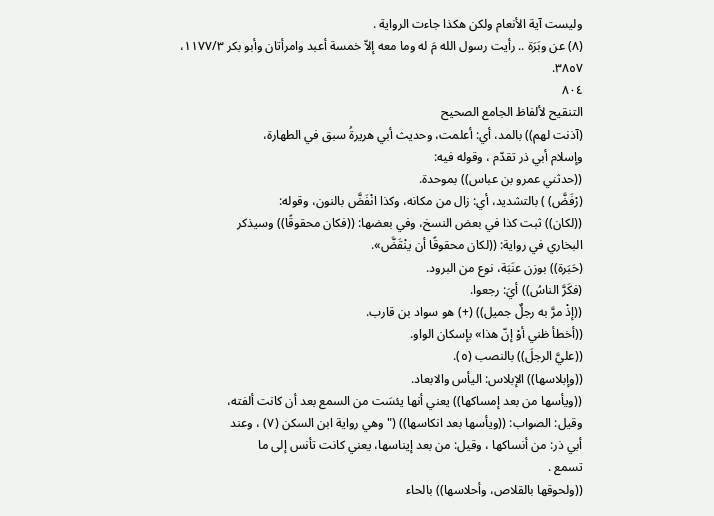وليست آية الأنعام ولكن هكذا جاءت الرواية .
(٨) عن وبَرَة .. رأيت رسول الله مَ له وما معه إلاّ خمسة أعبد وامرأتان وأبو بكر ١١٧٧/٣، ٣٨٥٧.
٨٠٤
التنقيح لألفاظ الجامع الصحيح
(آذنت لهم)) بالمد، أي: أعلمت، وحديث أبي هريرةُ سبق في الطهارة،
وإسلام أبي ذر تقدّم ، وقوله فيه:
((حدثني عمرو بن عباس)) بموحدة.
(رْفَضَّ) ) بالتشديد، أي: زال من مكانه، وكذا انْفَضَّ بالنون، وقوله:
((لكان)) ثبت كذا في بعض النسخ، وفي بعضها: ((فكان محقوقًا)) وسيذكر
البخاري في رواية: ((لكان محقوقًا أن ينْقَضَّ».
(حَبَرة)) بوزن عنَبَة، نوع من البرود.
(فكَرَّ الناسُ)) أيَ: رجعوا.
((إذْ مرَّ به رجلٌ جميل)) (+) هو سواد بن قارب.
((أخطأ ظني أوْ إنّ هذا» بإسكان الواو.
((عليَّ الرجلَ)) بالنصب (٥).
((وإبلاسها)) الإبلاس: اليأس والابعاد.
((ويأسها من بعد إمساكها)) يعني أنها يئسَت من السمع بعد أن كانت ألفته،
وقيل: الصواب: ((ويأسها بعد انكاسها)) (" وهي رواية ابن السكن (٧) ، وعند
أبي ذر: من أنساكها ، وقيل: من بعد إيناسها، يعني كانت تأنس إلى ما
تسمع .
((ولحوقها بالقلاص، وأحلاسها)) بالحاء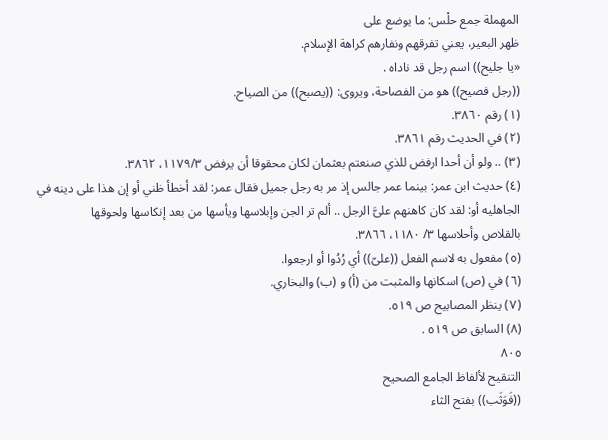المهملة جمع حلْس: ما يوضع على
ظهر البعير، يعني تفرقهم ونفارهم كراهة الإسلام.
«یا جلیح)) اسم رجل قد ناداه .
((رجل فصيح)) هو من الفصاحة، ويروى: ((يصبح)) من الصياح.
(١) رقم ٣٨٦٠.
(٢) في الحديث رقم ٣٨٦١.
(٣) .. ولو أن أحدا ارفض للذي صنعتم بعثمان لكان محقوقا أن يرفض ١١٧٩/٣، ٣٨٦٢.
(٤) حديث ابن عمر: بينما عمر جالس إذ مر به رجل جميل فقال عمر: لقد أخطأ ظني أو إن هذا على دينه في
الجاهليه أو: لقد كان كاهنهم علىَّ الرجل .. ألم تر الجن وإبلاسها ويأسها من بعد إنكاسها ولحوقها
بالقلاص وأحلاسها ٣/ ١١٨٠، ٣٨٦٦.
(٥) مفعول به لاسم الفعل ((علىّ)) أي رُدُوا أو ارجعوا.
(٦) في (ص) اسكانها والمثبت من (أ) و (ب) والبخاري.
(٧) ينظر المصابيح ص ٥١٩.
(٨) السابق ص ٥١٩ .
٨٠٥
التنقيح لألفاظ الجامع الصحيح
((فَوَثَب)) بفتح الثاء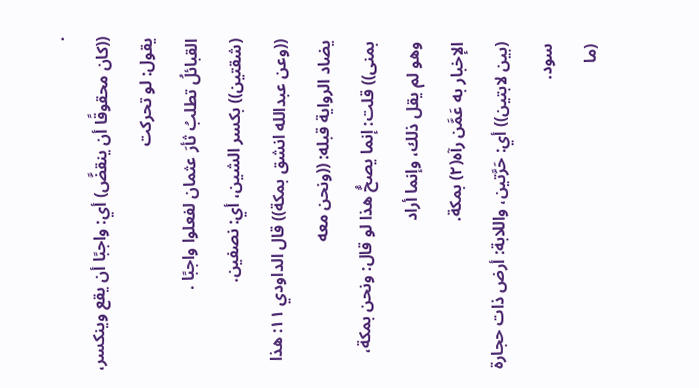.
((كان محقوقًا أن ينقضَّ) أي: واجبًا أن يقع وينكسر، يقول: لو تحركت
القبائلُ تطلبُ ثأرَ عثمان لفعلوا واجبًا .
(شقتين)) بكسر الشين، أي: نصفين.
((وعن عبدالله انشق بمكة)) قال الداودي ١١: هذا يضاد الرواية قبله: ((ونحن معه
بمنى)) قلت: إنما يصحُّ هذا لو قال: ونحن بمكة، وهو لم يقل ذلك، وإنما أراد
الإخبار به عَمَّن رآه(٢) بمكة.
(بین لابتین)) أي: حَرَّتين، واللابة: أرض ذات حجارة سود.
(ما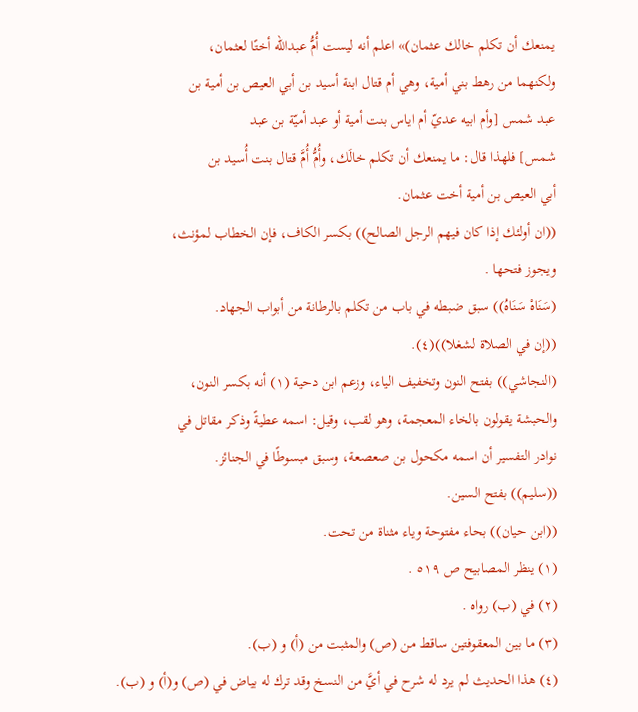يمنعك أن تكلم خالك عثمان)» اعلم أنه ليست أُمُّ عبدالله أختًا لعثمان،
ولكنهما من رهط بني أمية، وهي أم قتال ابنة أسيد بن أبي العيص بن أمية بن
عبد شمس [وأم ابيه عديّ أم اياس بنت أمية أو عبد أميّة بن عبد
شمس] فلهذا قال: ما يمنعك أن تكلم خالَك، وأُمُّ أُمَّ قتال بنت أُسيد بن
أبي العيص بن أمية أخت عثمان.
((ان أولئك إذا كان فيهم الرجل الصالح)) بكسر الكاف، فإن الخطاب لمؤنث،
ويجوز فتحها .
(سَنَاهْ سَنَاهُ)) سبق ضبطه في باب من تكلم بالرطانة من أبواب الجهاد.
((إن في الصلاة لشغلا))(٤).
(النجاشي)) بفتح النون وتخفيف الياء، وزعم ابن دحية (١) أنه بكسر النون،
والحبشة يقولون بالخاء المعجمة، وهو لقب، وقيل: اسمه عطيةً وذكر مقاتل في
نوادر التفسير أن اسمه مكحول بن صعصعة، وسبق مبسوطًا في الجنائز.
((سليم)) بفتح السين.
((ابن حيان)) بحاء مفتوحة وياء مثناة من تحت.
(١) ينظر المصابيح ص ٥١٩ .
(٢) في (ب) رواه .
(٣) ما بين المعقوفتين ساقط من (ص) والمثبت من (أ) و (ب).
(٤) هذا الحديث لم يرد له شرح في أيَّ من النسخ وقد ترك له بياض في (ص) و(أ) و (ب).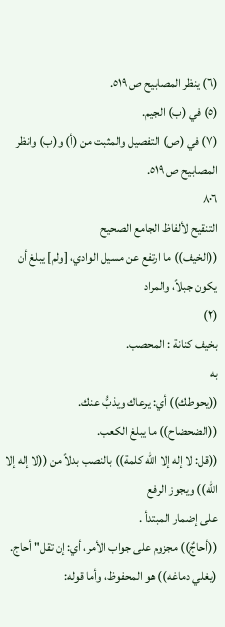(٦) ينظر المصابيح ص ٥١٩.
(٥) في (ب) الجيم.
(٧) في (ص) التفصيل والمثبت من (أ) و(ب) وانظر المصابيح ص ٥١٩.
٨٠٦
التنقيح لألفاظ الجامع الصحيح
((الخيف)) ما ارتفع عن مسيل الوادي، [ولم] يبلغ أن يكون جبلاً، والمراد
(٢)
بخيف كنانة : المحصب.
به
((يحوطك)) أي: يرعاك ويذبُّ عنك.
((الضحضاح)) ما يبلغ الكعب.
((قل: لا إله إلا الله كلمة)) بالنصب بدلاً من ((لا إله إلا الله)) ويجوز الرفع
على إضمار المبتدأ .
((أحاجٌ)) مجزوم على جواب الأمر، أي: إن تقل" أحاج.
(يغلي دماغه)) هو المحفوظ، وأما قوله: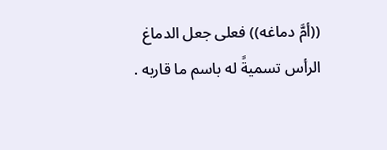((أمَّ دماغه)) فعلى جعل الدماغ
الرأس تسمیةً له باسم ما قاربه .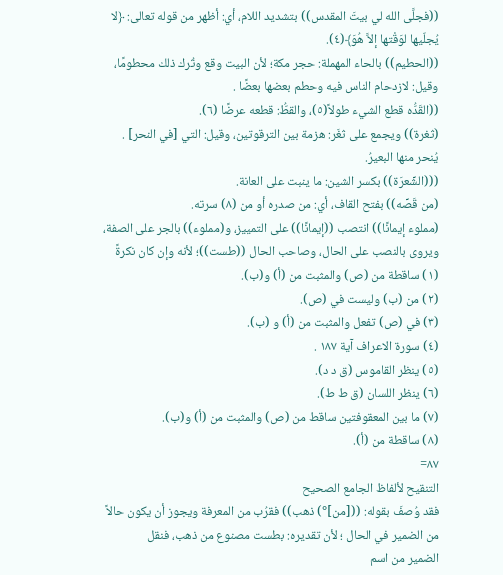((فجلَّى الله لي بيتَ المقدس)) بتشديد اللام، أي: أظهر من قوله تعالى: ﴿لا
يُجلّيها لوَقْتها إلاَّ هُوَ﴾(٤).
((الحطيم)) بالحاء المهملة: حجر مكة؛ لأن البيت وقع وتُرك ذلك محطومًا،
وقيل: لازدحام الناس فيه وحطم بعضها بعضًا .
((القَدُّه قطع الشيء طولاً(٥)، والقطُّ: قطعه عرضًا (٦).
(ثغرة)) ويجمع على ثغَر: هزمة بين الترقوتين، وقيل: التي [في النحر] .
يُنحر منها البعيرُ.
(((الشِّعرَة)) بكسر الشين: ما ينبت على العانة.
(من قَصِّه)) بفتح القاف، أي: من صدره أو من (٨) سرته.
(مملوء إيمانًا)) انتصب ((إيمانًا)) على التمييز، و(مملوء)) بالجر على الصفة،
ويروى بالنصب على الحال، وصاحب الحال ((طست))؛ لأنه وإن كان نكرةً
(١) ساقطة من (ص) والمثبت من (أ) و(ب).
(٢) من (ب) وليست في (ص).
(٣) في (ص) تفعل والمثبت من (أ) و (ب).
(٤) سورة الاعراف آية ١٨٧ .
(٥) ينظر القاموس (ق د د).
(٦) ينظر اللسان (ق ط ط).
(٧) ما بين المعقوفتين ساقط من (ص) والمثبت من (أ) و(ب).
(٨) ساقطة من (أ).
٨٧=
التنقيح لألفاظ الجامع الصحيح
فقد وُصفَ بقوله: (([من]°) ذهب)) فقرُب من المعرفة ويجوز أن يكون حالاً
من الضمير في الحال ؛ لأن تقديره: بطست مصنوع من ذهب، فنقل
الضمير من اسم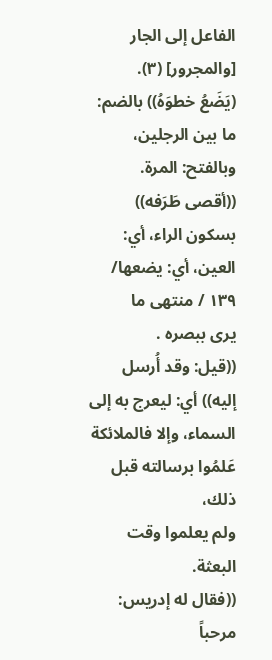الفاعل إلى الجار [والمجرور] (٣).
(يَضَعُ خطوَهُ)) بالضم: ما بين الرجلين، وبالفتح: المرة.
((أقصى طَرَفه)) بسكون الراء، أي: العين، أي: يضعها/ ١٣٩ / منتهى ما
يرى ببصره .
((قيل: وقد أُرسل إليه)) أي: ليعرج به إلى السماء، وإلا فالملائكة عَلمُوا برسالته قبل ذلك،
ولم يعلموا وقت البعثة.
((فقال له إدريس: مرحباً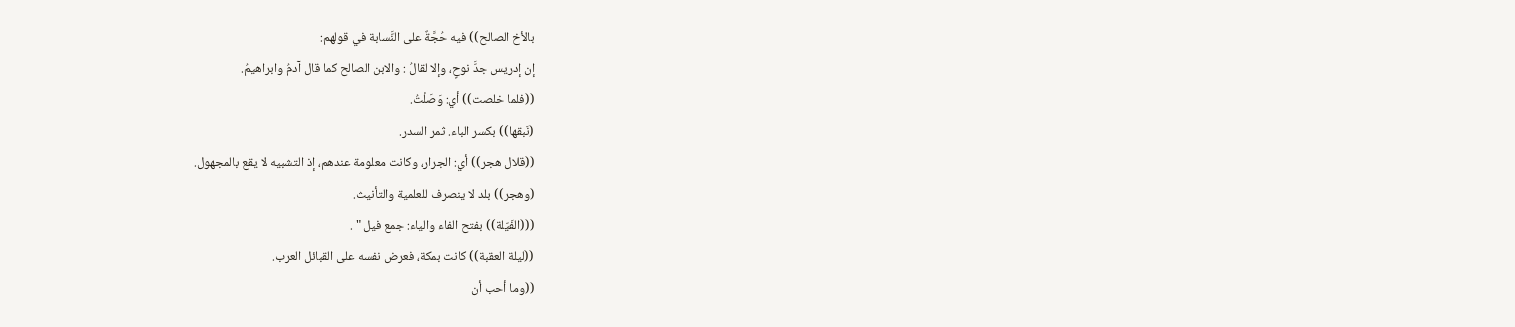بالأخ الصالح)) فيه حُجَّةٌ على النَّسابة في قولهم:
إن إدريس جدَّ نوحٍ، وإلا لقالُ : والابن الصالح كما قال آدمُ وابراهيمُ.
((فلما خلصت)) أي: وَصَلْتُ.
(نَبقها)) بكسر الباء. ثمر السدر.
((قلال هجر)) أي: الجرار، وكانت معلومة عندهم، إذ التشبيه لا يقع بالمجهول.
(وهجر)) بلد لا ينصرف للعلمية والتأنيث.
(((الفَيّلة)) بفتح الفاء والياء: جمع فيل " .
((ليلة العقبة)) كانت بمكة، فعرض نفسه على القبائل العرب.
((وما أحب أن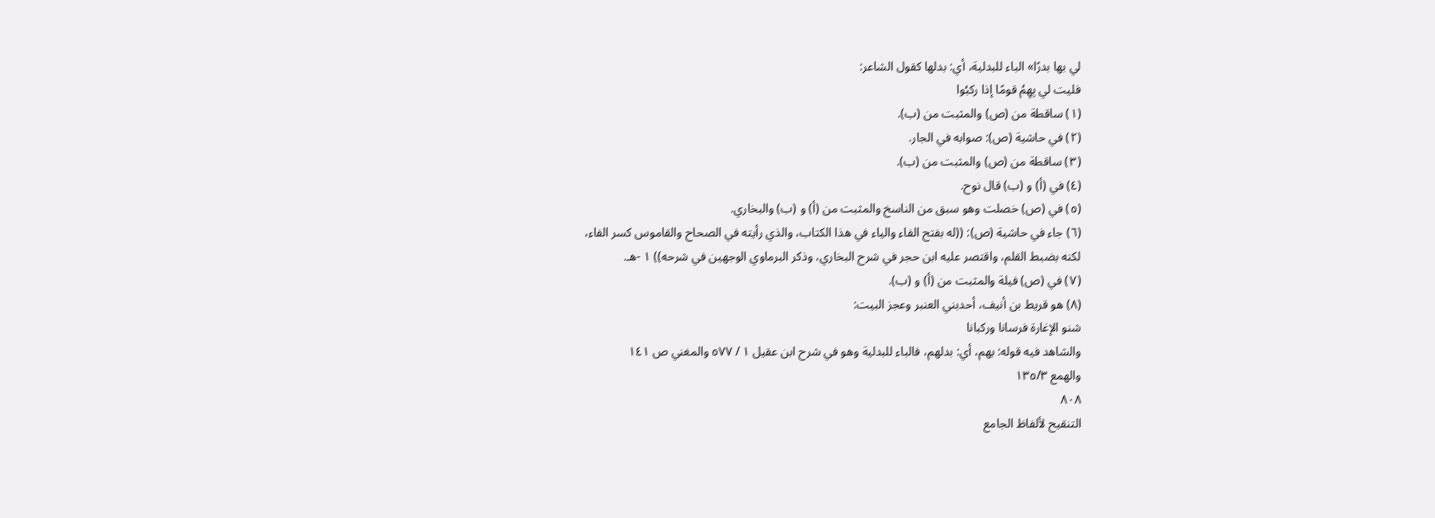لي بها بدرًا» الباء للبدلية، أي: بدلها كقول الشاعر:
فليت لي بِهِمُ قومًا إذا ركبُوا
(١) ساقطة من (ص) والمثبت من (ب).
(٢) في حاشية (ص): صوابه في الجار.
(٣) ساقطة من (ص) والمثبت من (ب).
(٤) في (أ) و (ب) قال نوح.
(٥) في (ص) خصلت وهو سبق من الناسخ والمثبت من (أ) و (ب) والبخاري.
(٦) جاء في حاشية (ص): ((له بفتح الفاء والياء في هذا الكتاب، والذي رأيته في الصحاح والقاموس كسر الفاء،
لكنه بضبط القلم، واقتصر عليه ابن حجر في شرح البخاري، وذكر البرماوي الوجهين في شرحه)) ١ -هـ.
(٧) في (ص) فيلة والمثبت من (أ) و (ب).
(٨) هو قريط بن أنيف، أحدبني العنبر وعجز البيت:
شنو الإغارة فرسانا ورکبانا
والشاهد فيه قوله: بهم، أي: بدلهم، فالباء للبدلية وهو في شرح ابن عقيل ١ / ٥٧٧ والمغني ص ١٤١
والهمع ١٣٥/٣
٨٠٨
التنقيح لألفاظ الجامع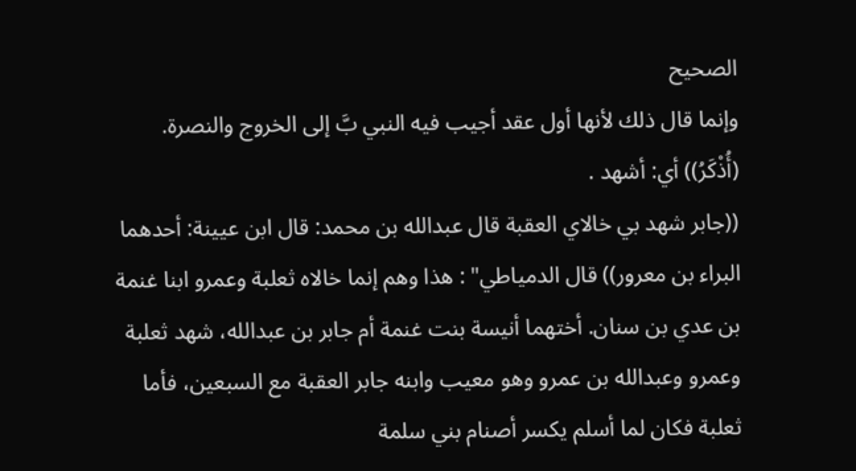الصحيح
وإنما قال ذلك لأنها أول عقد أجيب فيه النبي بَّ إلى الخروج والنصرة.
(أُذْكَرُ)) أي: أشهد .
((جابر شهد بي خالاي العقبة قال عبدالله بن محمد: قال ابن عيينة: أحدهما
البراء بن معرور)) قال الدمياطي" : هذا وهم إنما خالاه ثعلبة وعمرو ابنا غنمة
بن عدي بن سنان. أختهما أنيسة بنت غنمة أم جابر بن عبدالله، شهد ثعلبة
وعمرو وعبدالله بن عمرو وهو معيب وابنه جابر العقبة مع السبعين، فأما
ثعلبة فكان لما أسلم يكسر أصنام بني سلمة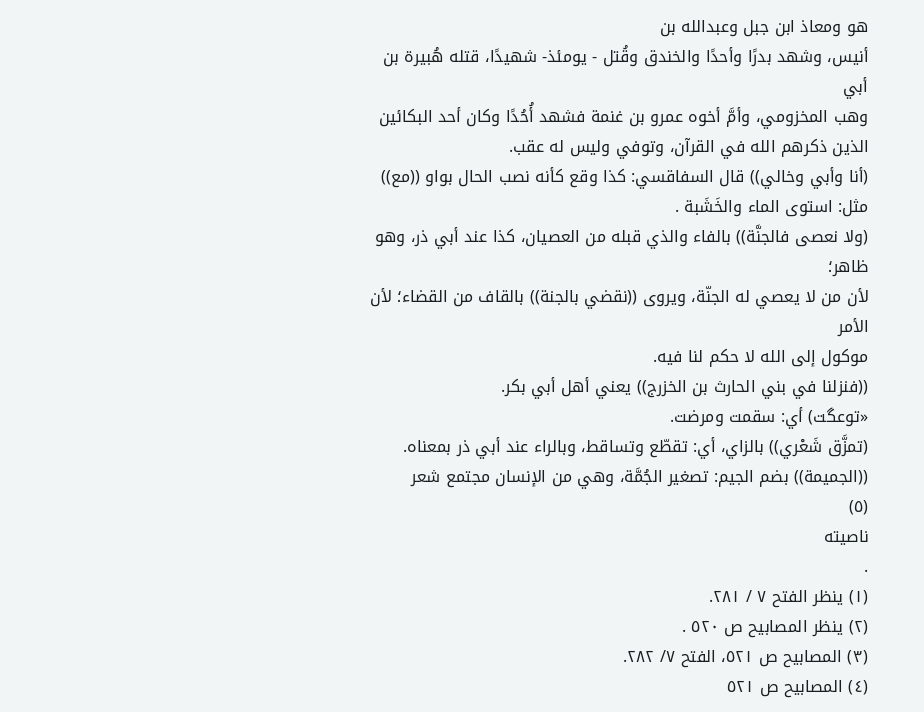هو ومعاذ ابن جبل وعبدالله بن
أنيس، وشهد بدرًا وأحدًا والخندق وقُتل - يومئذ- شهيدًا، قتله هُبيرة بن أبي
وهب المخزومي، وأمَّ أخوه عمرو بن غنمة فشهد أُحُدًا وكان أحد البكائين
الذين ذكرهم الله في القرآن، وتوفي وليس له عقب.
(أنا وأبي وخالي)) قال السفاقسي: كذا وقع كأنه نصب الحال بواو ((مع))
مثل: استوى الماء والخَشَبة .
(ولا نعصى فالجنَّة)) بالفاء والذي قبله من العصيان، كذا عند أبي ذر، وهو ظاهر؛
لأن من لا يعصي له الجنّة، ويروى ((نقضي بالجنة)) بالقاف من القضاء؛ لأن الأمر
موکول إلی الله لا حکم لنا فيه.
((فنزلنا في بني الحارث بن الخزرج)) يعني أهل أبي بكر.
«توعگت) أي: سقمت ومرضت.
(تمزَّق شَعْري)) بالزاي، أي: تقطّع وتساقط، وبالراء عند أبي ذر بمعناه.
((الجميمة)) بضم الجيم: تصغير الجُمَّة، وهي من الإنسان مجتمع شعر
(٥)
ناصیته
.
(١) ينظر الفتح ٧ / ٢٨١.
(٢) ينظر المصابيح ص ٥٢٠ .
(٣) المصابيح ص ٥٢١، الفتح ٧/ ٢٨٢.
(٤) المصابيح ص ٥٢١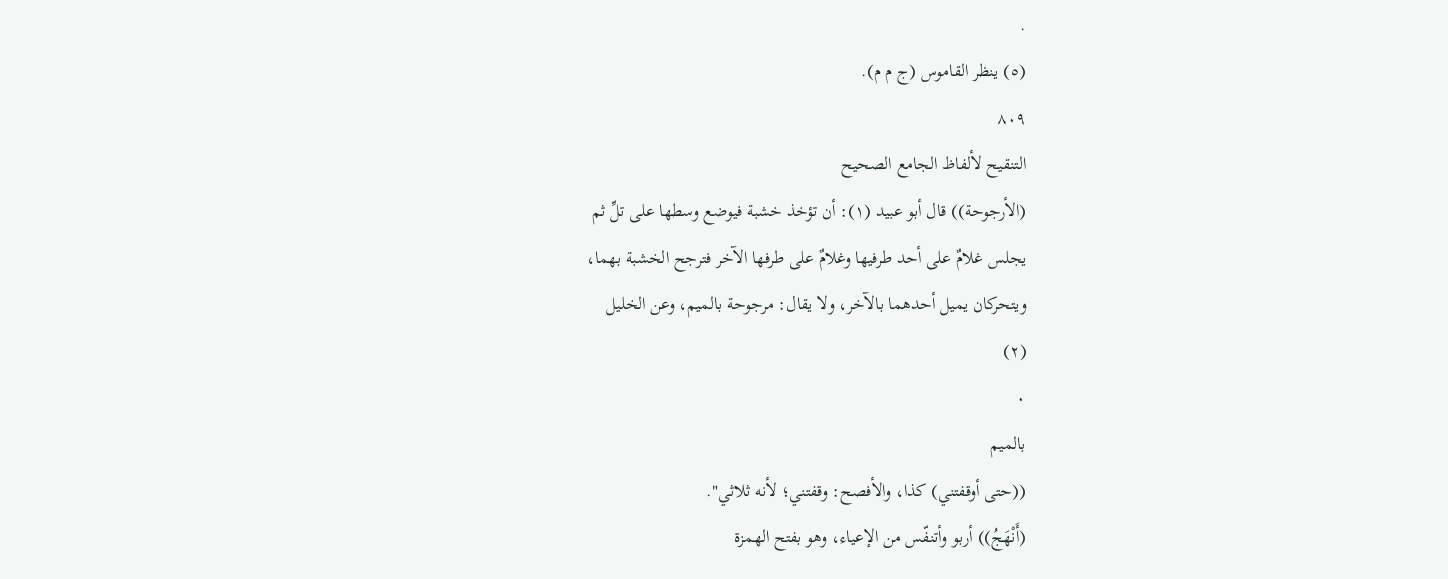.
(٥) ينظر القاموس (ج م م).
٨٠٩
التنقيح لألفاظ الجامع الصحيح
(الأرجوحة)) قال أبو عبيد (١): أن تؤخذ خشبة فيوضع وسطها على تلِّ ثم
يجلس غلامٌ على أحد طرفيها وغلامٌ على طرفها الآخر فترجح الخشبة بهما،
ويتحركان يميل أحدهما بالآخر، ولا يقال: مرجوحة بالميم، وعن الخليل
(٢)
٠
بالميم
((حتى أوقفتني) كذا، والأفصح: وقفتني؛ لأنه ثلاثي".
(أَنْهَجُ)) أربو وأتنفّس من الإعياء، وهو بفتح الهمزة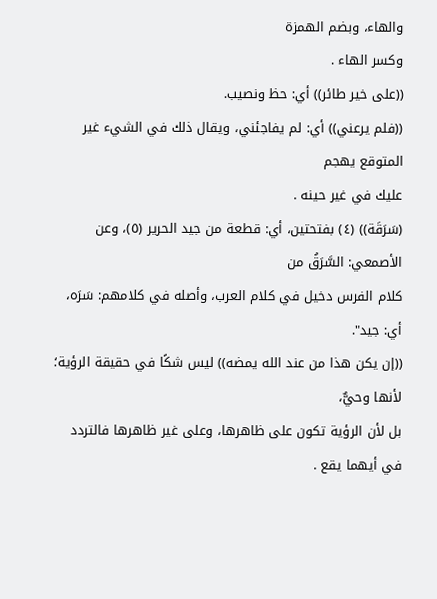والهاء، وبضم الهمزة
وكسر الهاء .
((على خير طائر)) أي: حظ ونصيب.
((فلم يرعني)) أي: لم يفاجئني، ويقال ذلك في الشيء غير المتوقع يهجم
علیك في غیر حینه .
(سَرَقَة)) (٤) بفتحتين، أي: قطعة من جيد الحرير (٥)، وعن الأصمعي: السَّرَقُ من
كلام الفرس دخيل في كلام العرب، وأصله في كلامهم: سَرَه، أي: جيد".
((إن يكن هذا من عند الله يمضه)) ليس شكًا في حقيقة الرؤية؛ لأنها وحيٌّ،
بل لأن الرؤية تكون على ظاهرها، وعلى غير ظاهرها فالتردد في أيهما يقع .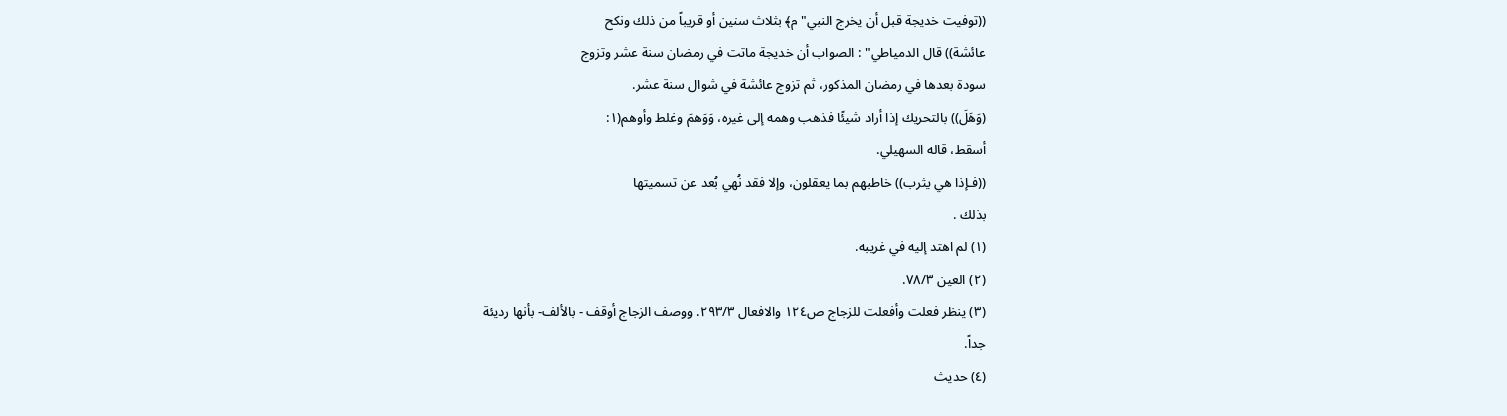((توفيت خديجة قبل أن يخرج النبي" م﴾ بثلاث سنين أو قريباً من ذلك ونكح
عائشة)) قال الدمياطي" : الصواب أن خديجة ماتت في رمضان سنة عشر وتزوج
سودة بعدها في رمضان المذكور، ثم تزوج عائشة في شوال سنة عشر.
(وَهَلَ)) بالتحريك إذا أراد شيئًا فذهب وهمه إلى غيره، وَوَهمَ وغلط وأوهم(١:
أسقط، قاله السهيلي.
((فـإذا هي يثرب)) خاطبهم بما يعقلون، وإلا فقد نُهي بُعد عن تسميتها
بذلك .
(١) لم اهتد إليه في غريبه.
(٢) العين ٧٨/٣.
(٣) ينظر فعلت وأفعلت للزجاج ص١٢٤ والافعال ٢٩٣/٣. ووصف الزجاج أوقف - بالألف- بأنها رديئة
جداً.
(٤) حديث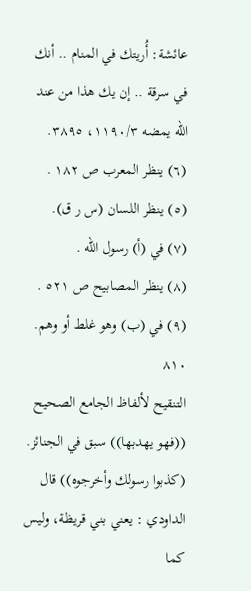عائشة: أُريتك في المنام .. أنك في سرقة .. إن يك هذا من عند الله يمضه ١١٩٠/٣، ٣٨٩٥.
(٦) ينظر المعرب ص ١٨٢ .
(٥) ینظر اللسان (س ر ق).
(٧) في (أ) رسول الله .
(٨) ينظر المصابيح ص ٥٢١ .
(٩) في (ب) وهو غلط أو وهم.
٨١٠
التنقيح لألفاظ الجامع الصحيح
((فهو يهدبها)) سبق في الجنائز.
(كذبوا رسولك وأخرجوه)) قال الداودي : يعني بني قريظة، وليس كما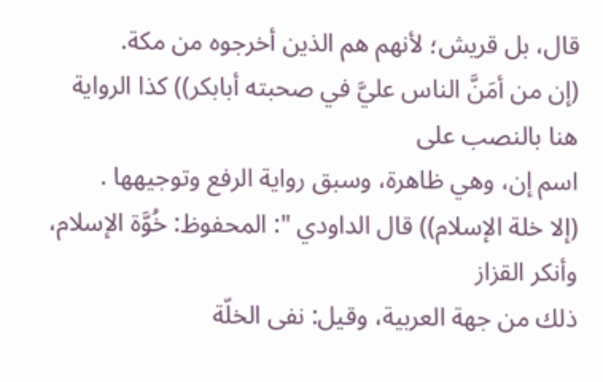قال، بل قريش؛ لأنهم هم الذين أخرجوه من مكة.
(إن من أمَنَّ الناس عليَّ في صحبته أبابكر)) كذا الرواية هنا بالنصب على
اسم إن، وهي ظاهرة، وسبق رواية الرفع وتوجيهها .
(إلا خلة الإسلام)) قال الداودي ": المحفوظ: خُوَّة الإسلام، وأنكر القزاز
ذلك من جهة العربية، وقيل: نفى الخلّة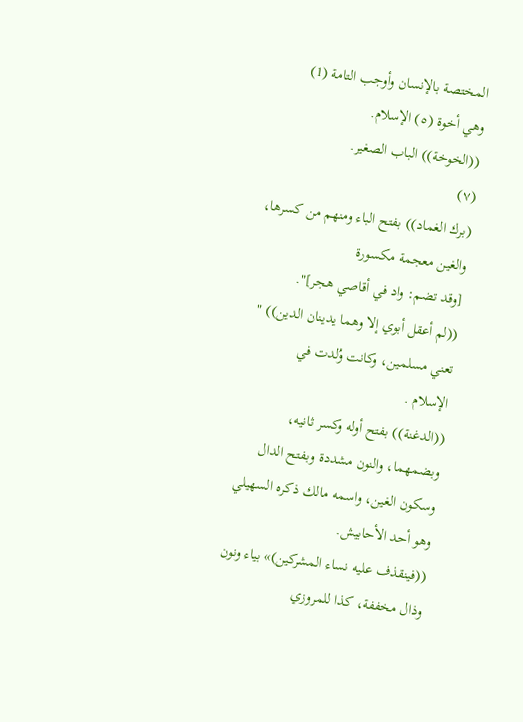المختصة بالإنسان وأوجب التامة (1)
وهي أخوة (٥) الإسلام.
((الخوخة)) الباب الصغير.
(٧)
(برك الغماد)) بفتح الباء ومنهم من كسرها، والغين معجمة مكسورة
[وقد تضم: واد في أقاصي هجر]".
((لم أعقل أبوي إلا وهما يدينان الدين)) " تعني مسلمين، وكانت وُلدت في
الإسلام .
((الدغنة)) بفتح أوله وكسر ثانيه، وبضمهما، والنون مشددة وبفتح الدال
وسكون الغين، واسمه مالك ذكره السهيلي وهو أحد الأحابيش.
((فينقذف عليه نساء المشركين)» بياء ونون وذال مخففة، كذا للمروزي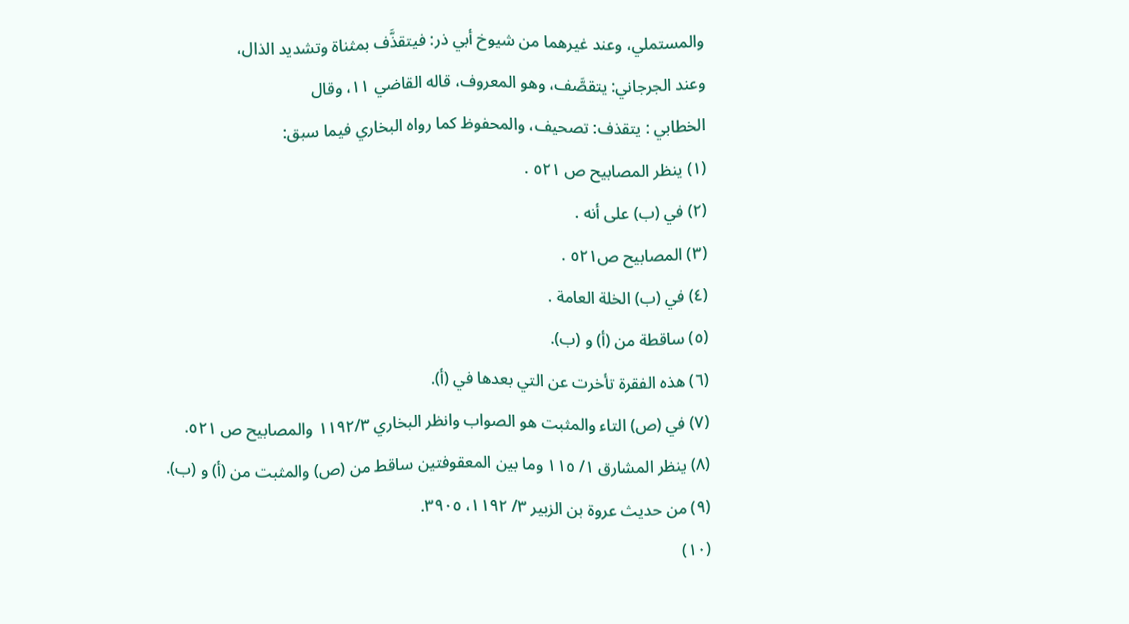والمستملي، وعند غيرهما من شيوخ أبي ذر: فيتقذَّف بمثناة وتشديد الذال،
وعند الجرجاني: يتقصَّف، وهو المعروف، قاله القاضي ١١، وقال
الخطابي : يتقذف: تصحيف، والمحفوظ كما رواه البخاري فيما سبق:
(١) ينظر المصابيح ص ٥٢١ .
(٢) في (ب) على أنه .
(٣) المصابيح ص٥٢١ .
(٤) في (ب) الخلة العامة .
(٥) ساقطة من (أ) و (ب).
(٦) هذه الفقرة تأخرت عن التي بعدها في (أ).
(٧) في (ص) التاء والمثبت هو الصواب وانظر البخاري ١١٩٢/٣ والمصابيح ص ٥٢١.
(٨) ينظر المشارق ١/ ١١٥ وما بين المعقوفتين ساقط من (ص) والمثبت من (أ) و (ب).
(٩) من حديث عروة بن الزبير ٣/ ١١٩٢، ٣٩٠٥.
(١٠)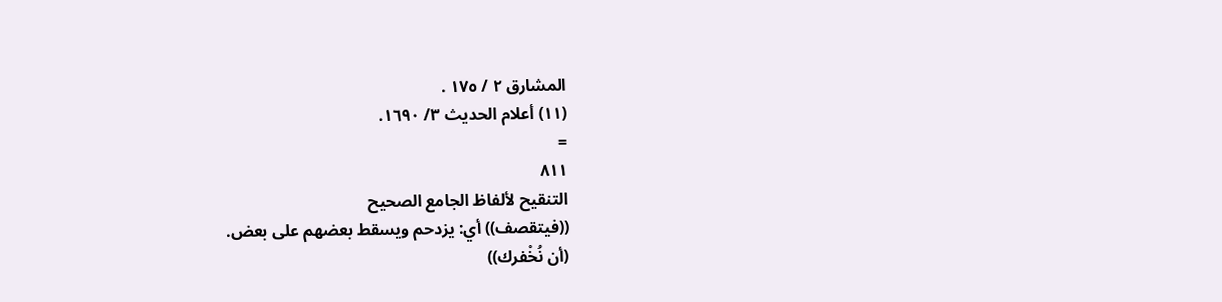المشارق ٢ / ١٧٥ .
(١١) أعلام الحديث ٣/ ١٦٩٠.
=
٨١١
التنقيح لألفاظ الجامع الصحيح
((فيتقصف)) أي: يزدحم ويسقط بعضهم على بعض.
(أن نُخْفرك))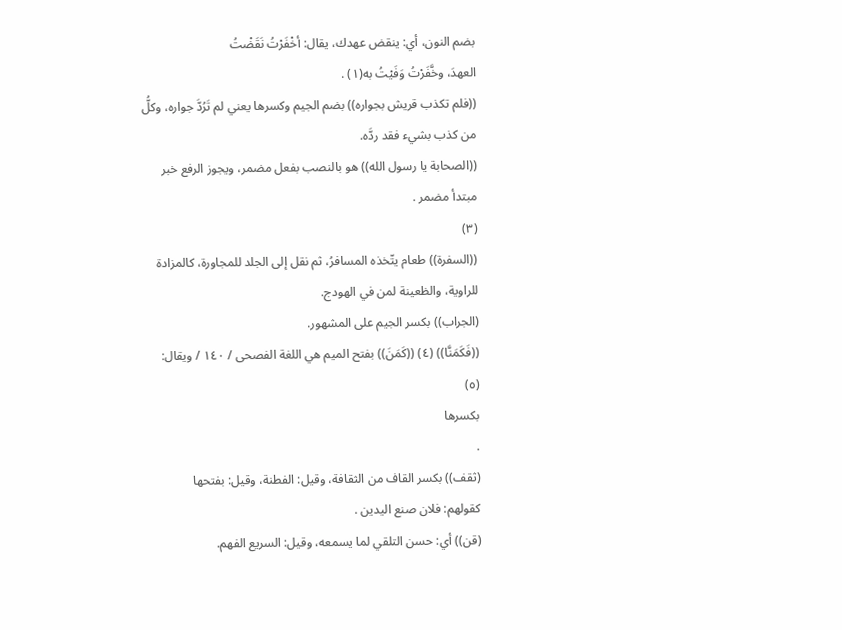بضم النون، أي: ينقض عهدك، يقال: أخْفَرْتُ نَقَضْتُ
العهدَ، وخَّفَرْتُ وَفَيْتُ به(١) .
((فلم تكذب قريش بجواره)) بضم الجيم وكسرها يعني لم تَرُدَّ جواره، وكلُّ
من كذب بشيء فقد ردَّه.
((الصحابة يا رسول الله)) هو بالنصب بفعل مضمر، ويجوز الرفع خبر
مبتدأ مضمر .
(٣)
((السفرة)) طعام يتّخذه المسافرُ، ثم نقل إلى الجلد للمجاورة، كالمزادة
للراوية، والظعينة لمن في الهودج.
(الجراب)) بكسر الجيم على المشهور.
((فَكَمَنَّا)) (٤) ((كَمَنَ)) بفتح الميم هي اللغة الفصحى / ١٤٠ / ويقال:
(٥)
بکسرها
.
(ثقف)) بكسر القاف من الثقافة، وقيل: الفطنة، وقيل: بفتحها
کقولهم: فلان صنع الیدین .
(قن)) أي: حسن التلقي لما يسمعه، وقيل: السريع الفهم.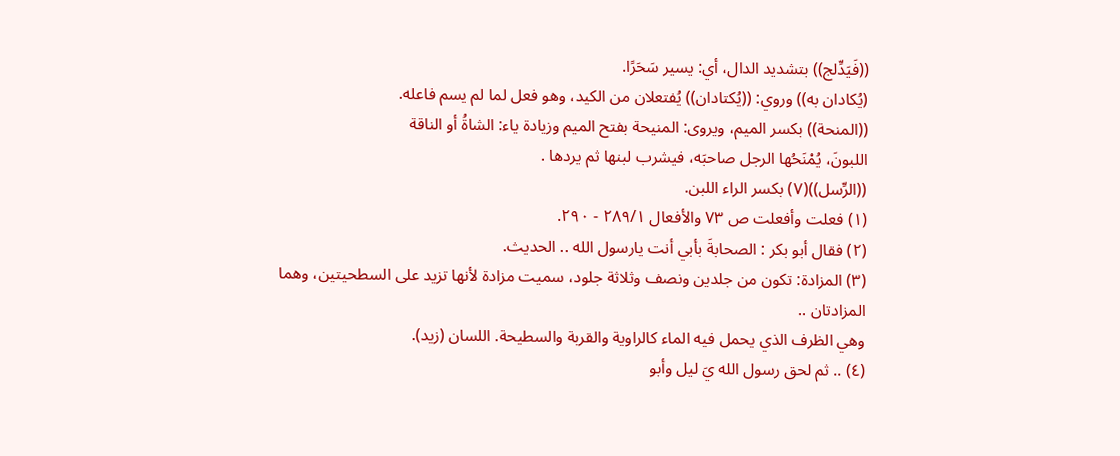((فَيَدِّلج)) بتشديد الدال، أي: يسير سَحَرًا.
(يُكادان به)) وروي: ((يُكتادان)) يُفتعلان من الكيد، وهو فعل لما لم يسم فاعله.
((المنحة)) بكسر الميم، ويروى: المنيحة بفتح الميم وزيادة ياء: الشاةُ أو الناقة
اللبونَ، يُمْنَحُها الرجل صاحبَه، فيشرب لبنها ثم يردها .
((الرِّسل))(٧) بكسر الراء اللبن.
(١) فعلت وأفعلت ص ٧٣ والأفعال ٢٨٩/١ - ٢٩٠.
(٢) فقال أبو بكر : الصحابةَ بأبي أنت يارسول الله .. الحديث.
(٣) المزادة: تكون من جلدين ونصف وثلاثة جلود، سميت مزادة لأنها تزيد على السطحيتين، وهما المزادتان ..
وهي الظرف الذي يحمل فيه الماء كالراوية والقربة والسطيحة. اللسان (زيد).
(٤) .. ثم لحق رسول الله يَ ليل وأبو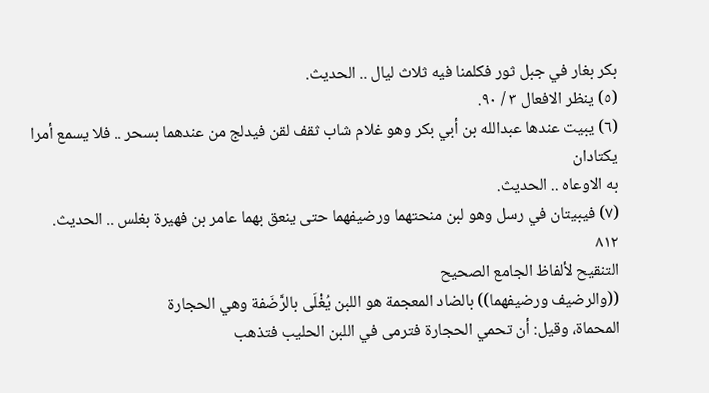بكر بغار في جبل ثور فكلمنا فيه ثلاث ليال .. الحديث.
(٥) ينظر الافعال ٣ / ٩٠.
(٦) يبيت عندها عبدالله بن أبي بكر وهو غلام شاب ثقف لقن فيدلج من عندهما بسحر .. فلا يسمع أمرا يكتادان
به الاوعاه .. الحديث.
(٧) فيبيتان في رسل وهو لبن منحتهما ورضيفهما حتى ينعق بهما عامر بن فهيرة بغلس .. الحديث.
٨١٢
التنقيح لألفاظ الجامع الصحيح
((والرضيف ورضيفهما)) بالضاد المعجمة هو اللبن يُغْلَى بالرَّضَفة وهي الحجارة
المحماة، وقيل: أن تحمي الحجارة فترمى في اللبن الحليب فتذهب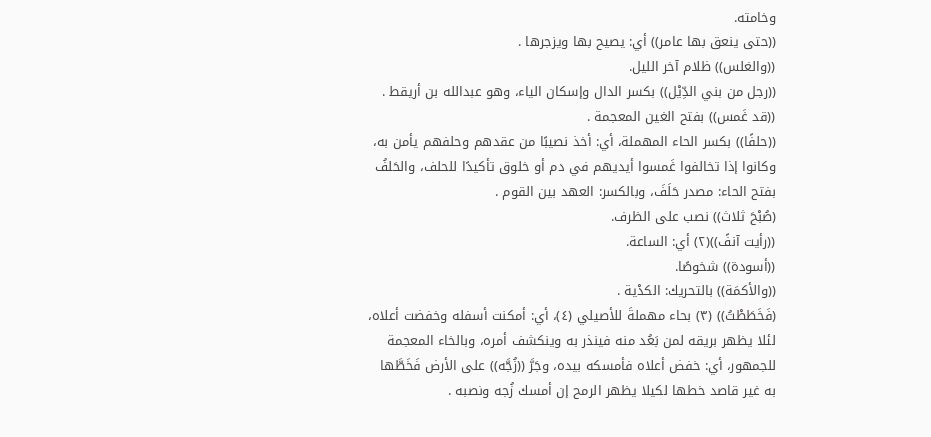وخامته.
((حتى ينعق بها عامر)) أي: يصيح بها ويزجرها .
((والغلس)) ظلام آخر الليل.
((رجل من بني الدِّيْل)) بكسر الدال وإسكان الياء، وهو عبدالله بن أريقط .
((قد غَمس)) بفتح الغين المعجمة .
((حلفًا)) بكسر الحاء المهملة، أي: أخذ نصيبًا من عقدهم وحلفهم يأمن به،
وكانوا إذا تخالفوا غَمسوا أيديهم في دم أو خلوق تأكيدًا للحلف، والحَلفُ
بفتح الحاء: مصدر حَلَفَ، وبالكسر: العهد بين القوم .
(صُبْحَ ثلاث)) نصب على الظرف.
((رأيت آنفً))(٢) أي: الساعة.
((أسودة)) شخوصًا.
((والأكمَة)) بالتحريك: الكدْية .
(فَخَطَطْتُ)) (٣) بحاء مهملةَ للأصيلي (٤)، أي: أمكنت أسفله وخفضت أعلاه،
لئلا يظهر بريقه لمن بَعُد منه فينذر به وينكشف أمره، وبالخاء المعجمة
للجمهور، أي: خفض أعلاه فأمسكه بيده، وجَرَّ ((زُجَّه)) على الأرض فَخَطَّها
به غير قاصد خطها لكيلا يظهر الرمح إن أمسك زُجه ونصبه .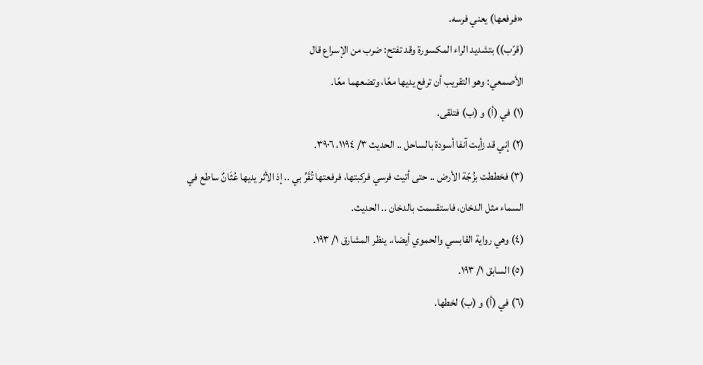«فرفعها) يعني فرسه.
(قرّب)) بتشديد الراء المكسورة وقد تفتح: ضرب من الإسراع قال
الأصمعي: وهو التقريب أن ترفع يديها معًا، وتضعهما معًا.
(١) في (أ) و (ب) فتلقى.
(٢) إني قد زأيت آنفا أسودة بالساحل .. الحديث ٣/ ١١٩٤، ٣٩٠٦.
(٣) فخططت بزُجّة الأرض .. حتى أتيت فرسي فركبتها، فرفعتها تُقَرِّ بي .. إذ الأثر يديها عُثَانٌ ساطع في
السماء مثل الدخان، فاستقسمت بالدخان .. الحديث.
(٤) وهي رواية القابسي والحموي أيضا،. ينظر المشارق ١/ ١٩٣.
(٥) السابق ١/ ١٩٣.
(٦) في (أ) و (ب) لخطها.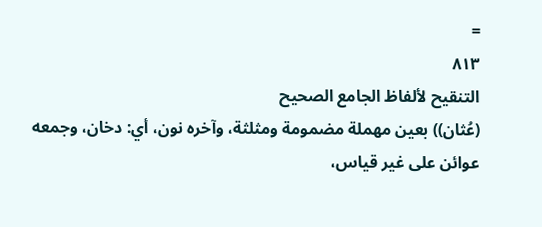=
٨١٣
التنقيح لألفاظ الجامع الصحيح
(عُثان)) بعين مهملة مضمومة ومثلثة، وآخره نون، أي: دخان، وجمعه
عوائن على غير قياس،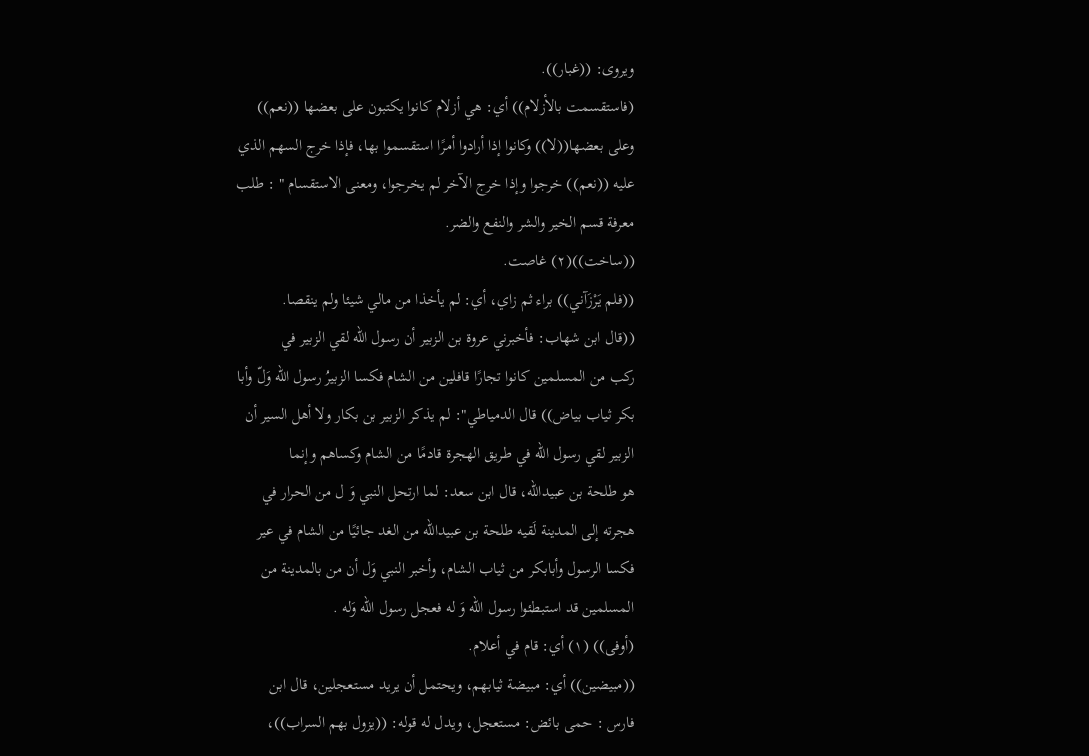ويروى: ((غبار)).
(فاستقسمت بالأزلام)) أي: هي أزلام كانوا يكتبون على بعضها ((نعم))
وعلى بعضها((لا)) وكانوا إذا أرادوا أمرًا استقسموا بها، فإذا خرج السهم الذي
عليه ((نعم)) خرجوا وإذا خرج الآخر لم يخرجوا، ومعنى الاستقسام " : طلب
معرفة قسم الخير والشر والنفع والضر.
((ساخت))(٢) غاصت.
((فلم يَرْزَآني)) براء ثم زاي، أي: لم يأخذا من مالي شيئا ولم ينقصا.
((قال ابن شهاب: فأخبرني عروة بن الزبير أن رسول الله لقي الزبير في
ركب من المسلمين كانوا تجارًا قافلين من الشام فكسا الزبيرُ رسول الله وَلّ وأبا
بكر ثياب بياض)) قال الدمياطي": لم يذكر الزبير بن بكار ولا أهل السير أن
الزبير لقي رسول الله في طريق الهجرة قادمًا من الشام وكساهم وإنما
هو طلحة بن عبيدالله، قال ابن سعد: لما ارتحل النبي وَ ل من الحرار في
هجرته إلى المدينة لَقيه طلحة بن عبيدالله من الغد جائيًا من الشام في عير
فكسا الرسول وأبابكر من ثياب الشام، وأخبر النبي وَل أن من بالمدينة من
المسلمين قد استبطئوا رسول الله وَ له فعجل رسول الله وَله .
(أوفى)) (١) أي: قام في أعلام.
((مبيضين)) أي: مبيضة ثيابهم، ويحتمل أن يريد مستعجلين، قال ابن
فارس : حمى بائض: مستعجل، ويدل له قوله: ((يزول بهم السراب))،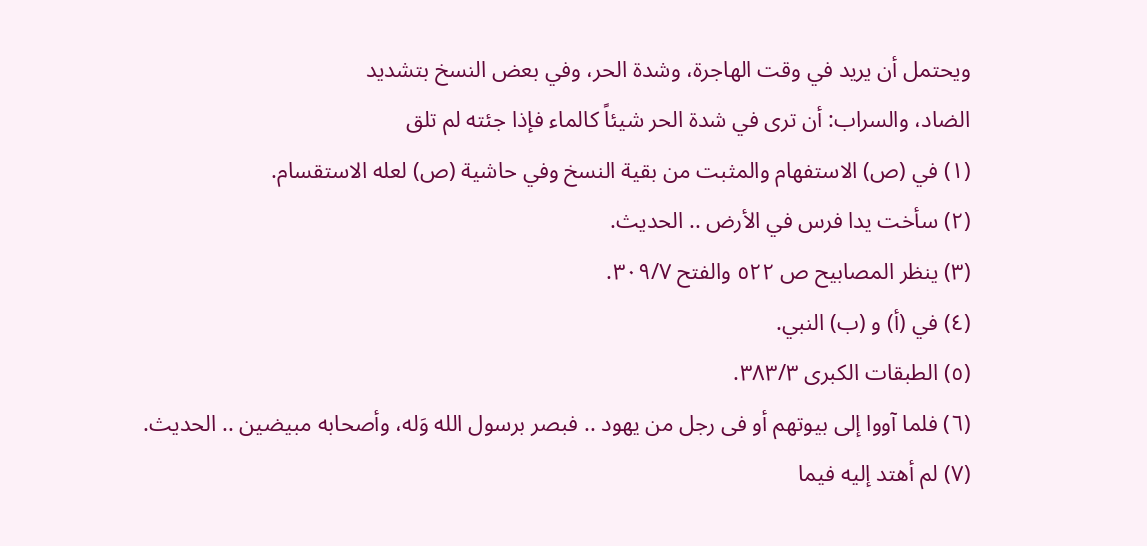ويحتمل أن يريد في وقت الهاجرة، وشدة الحر، وفي بعض النسخ بتشديد
الضاد، والسراب: أن ترى في شدة الحر شيئاً كالماء فإذا جئته لم تلق
(١) في (ص) الاستفهام والمثبت من بقية النسخ وفي حاشية (ص) لعله الاستقسام.
(٢) سأخت يدا فرس في الأرض .. الحديث.
(٣) ينظر المصابيح ص ٥٢٢ والفتح ٣٠٩/٧.
(٤) في (أ) و (ب) النبي.
(٥) الطبقات الكبرى ٣٨٣/٣.
(٦) فلما آووا إلى بيوتهم أو فى رجل من يهود .. فبصر برسول الله وَله، وأصحابه مبيضين .. الحديث.
(٧) لم أهتد إليه فيما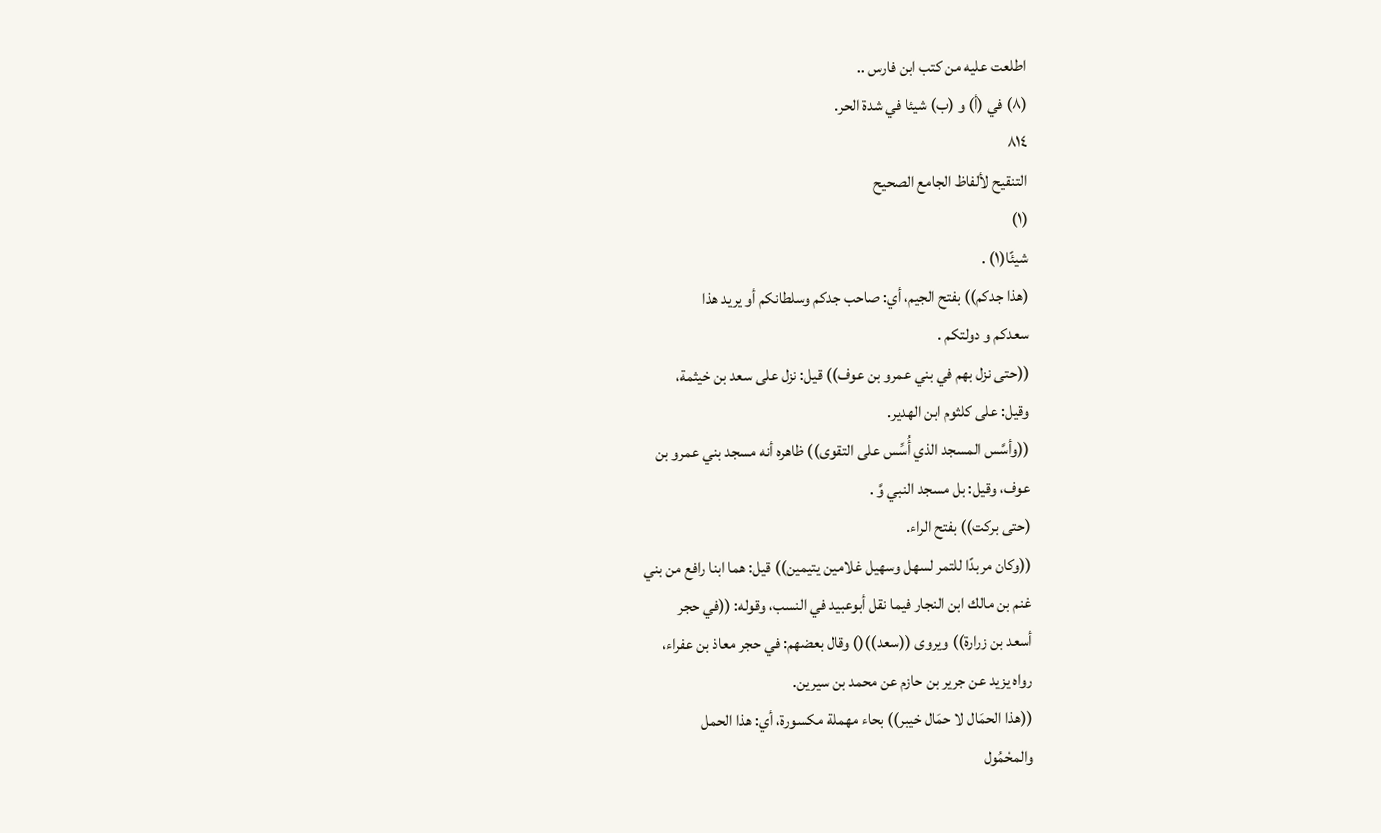اطلعت عليه من كتب ابن فارس ..
(٨) في (أ) و (ب) شيئا في شدة الحر.
٨١٤
التنقيح لألفاظ الجامع الصحيح
(١)
شيئًا(١) .
(هذا جدكم)) بفتح الجيم، أي: صاحب جدكم وسلطانكم أو يريد هذا
سعدکم و دولتكم .
((حتى نزل بهم في بني عمرو بن عوف)) قيل: نزل على سعد بن خيثمة،
وقيل: على كلثوم ابن الهدير.
((وأسَّس المسجد الذي أُسِّس على التقوى)) ظاهره أنه مسجد بني عمرو بن
عوف، وقيل: بل مسجد النبي وَّ .
(حتی برکت)) بفتح الراء.
((وكان مربدًا للتمر لسهل وسهيل غلامين يتيمين)) قيل: هما ابنا رافع من بني
غنم بن مالك ابن النجار فيما نقل أبوعبيد في النسب، وقوله: ((في حجر
أسعد بن زرارة)) ويروى ((سعد))() وقال بعضهم: في حجر معاذ بن عفراء،
رواه يزيد عن جرير بن حازم عن محمد بن سیرین.
((هذا الحمَال لا حمَال خيبر)) بحاء مهملة مكسورة، أي: هذا الحمل
والمحْمُول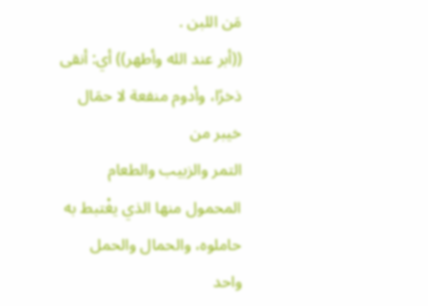مَن اللبن .
((أبر عند الله وأطهر)) أي: أنقى ذخرًا، وأدوم منفعة لا حمَال خيبر من
التمر والزبيب والطعام المحمول منها الذي يغْتبط به حاملوه، والحمال والحمل
واحد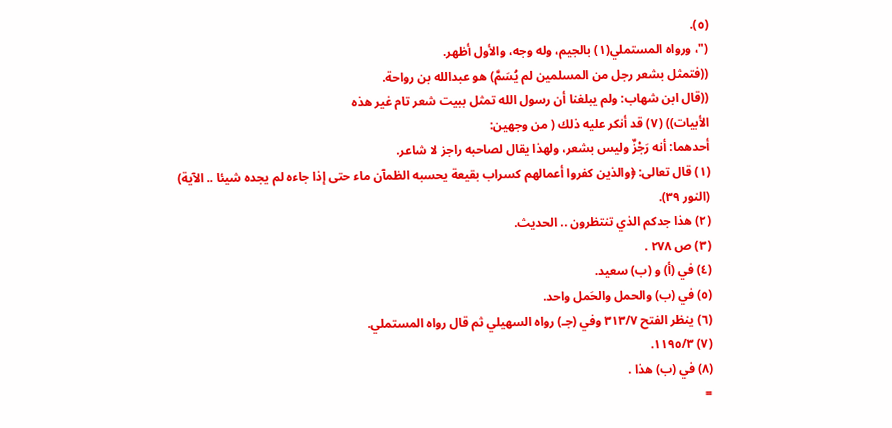(٥).
("، ورواه المستملي(١) بالجيم، وله وجه، والأول أظهر.
((فتمثل بشعر رجل من المسلمين لم يُسَمَّ) هو عبدالله بن رواحة.
((قال ابن شهاب: ولم يبلغنا أن رسول الله تمثل ببيت شعر تام غير هذه
الأبيات)) (٧) قد أنكر عليه ذلك ( من وجهين:
أحدهما: أنه رَجْزٌ وليس بشعر، ولهذا يقال لصاحبه راجز لا شاعر.
(١) قال تعالى: ﴿والذين كفروا أعمالهم كسراب بقيعة يحسبه الظمآن ماء حتى إذا جاءه لم يجده شيئا .. الآية)
(النور ٣٩).
(٢) هذا جدكم الذي تنتظرون .. الحديث.
(٣) ص ٢٧٨ .
(٤) في (أ) و (ب) سعيد.
(٥) في (ب) والحمل والحَمل واحد.
(٦) ينظر الفتح ٣١٣/٧ وفي (جـ) رواه السهيلي ثم قال رواه المستملي.
(٧) ١١٩٥/٣.
(٨) في (ب) هذا .
=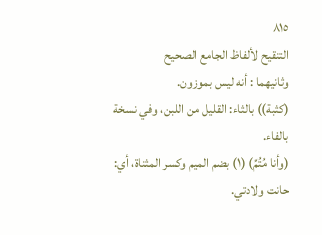٨١٥
التنقيح لألفاظ الجامع الصحيح
وثانيهما : أنه ليس بموزون.
(كثبة)) بالثاء: القليل من اللبن، وفي نسخة بالفاء.
(وأنا مُتُمِّ) (١) بضم الميم وكسر المثناة، أي: حانت ولادتي.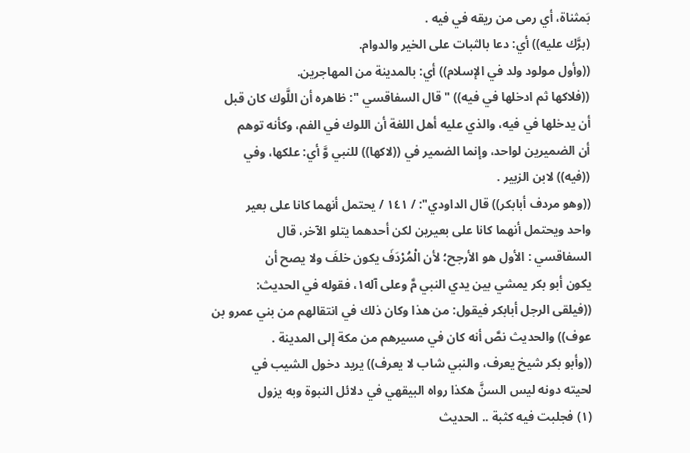بَمثناة، أي رمى من ريقه في فيه .
(برَّك عليه)) أي: دعا بالثبات على الخير والدوام.
((وأول مولود ولد في الإسلام)) أي: بالمدينة من المهاجرين.
((فلاكها ثم ادخلها في فيه)) " قال السفاقسي ": ظاهره أن اللَّوك كان قبل
أن يدخلها في فيه، والذي عليه أهل اللغة أن اللوك في الفم، وكأنه توهم
أن الضميرين لواحد، وإنما الضمير في ((لاكها)) للنبي وَّ أي: علكها، وفي
((فيه)) لابن الزبير .
((وهو مردف أبابكر)) قال الداودي": / ١٤١ / يحتمل أنهما كانا على بعير
واحد ويحتمل أنهما كانا على بعيرين لكن أحدهما يتلو الآخر، قال
السفاقسي : الأول هو الأرجح؛ لأن الْمُرْدَفَ يكون خلفَ ولا يصح أن
يكون أبو بكر يمشي بين يدي النبي مَّ وعلى آله١، فقوله في الحديث:
((فيلقى الرجل أبابكر فيقول: من هذا وكان ذلك في انتقالهم من بني عمرو بن
عوف)) والحديث نصَّ أنه كان في مسيرهم من مكة إلى المدينة .
((وأبو بكر شيخ يعرف، والنبي شاب لا يعرف)) يريد دخول الشيب في
لحيته دونه ليس السنَّ هكذا رواه البيقهي في دلائل النبوة وبه يزول
(١) فجلبت فيه كثبة .. الحديث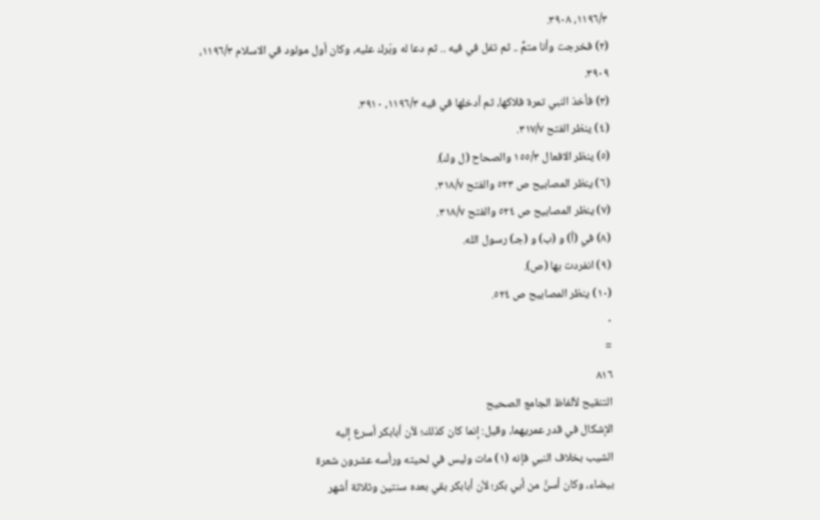١١٩٦/٣، ٣٩٠٨.
(٢) فخرجت وأنا متمٌّ .. ثم تفل في فيه .. ثم دعا له وبّرك عليه، وكان أول مولود في الاسلام ١١٩٦/٣،
٣٩٠٩.
(٣) فأخذ النبي تمرة فلاكها، ثم أدخلها في فيه ١١٩٦/٣، ٣٩١٠.
(٤) ينظر الفتح ٣١٧/٧.
(٥) ينظر الافعال ١٥٥/٣ والصحاح (ل وك).
(٦) ينظر المصابيح ص ٥٢٣ والفتح ٣١٨/٧.
(٧) ينظر المصابيح ص ٥٢٤ والفتح ٣١٨/٧.
(٨) في (أ) و (ب) و (جـ) رسول الله.
(٩) انفردت بها (ص).
(١٠) ينظر المصابيح ص ٥٢٤.
٠
=
٨١٦
التنقيح لألفاظ الجامع الصحيح
الإشكال في قدر عمريهما، وقيل: إنما كان كذلك؛ لأن أبابكر أسرع إليه
الشيب بخلاف النبي فإنه (١) مات وليس في لحيته ورأسه عشرون شعرة
بيضاء، وكان أسنَّ من أبي بكر؛ لأن أبابكر بقي بعده سنتين وثلاثة أشهر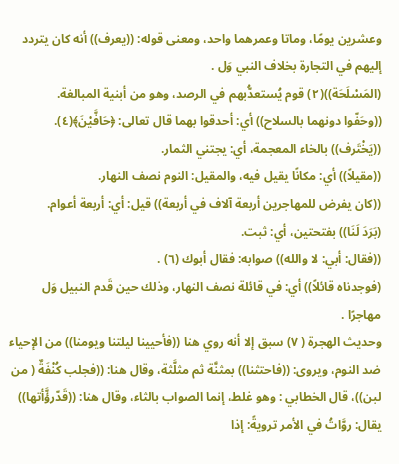وعشرين يومًا، وماتا وعمرهما واحد، ومعنى قوله: ((يعرف)) أنه كان يتردد
إليهم في التجارة بخلاف النبي وَل .
(المَسْلَحَة))(٢) قوم يُستعدُّبهم في الرصد، وهو من أبنية المبالغة.
((وحَفّوا دونهما بالسلاح)) أي: أحدقوا بهما قال تعالى: ﴿حَافَّيْنَ﴾(٤).
((يَخْتَرف)) بالخاء المعجمة، أي: يجتني الثمار.
((مقيلاً)) أي: مكانًا يقيل فيه، والمقيل: النوم نصف النهار.
((كان يفرض للمهاجرين أربعة آلاف في أربعة)) قيل: أي: أربعة أعوام.
(بَرَدَ لَنَا)) بفتحتين، أي: ثبت.
((فقال: أبي: لا والله)) صوابه: فقال أبوك (٦) .
(فوجدناه قائلاً)) أي: في قائلة نصف النهار، وذلك حين قَدم النبيل وَل
مهاجرًا .
وحديث الهجرة ( ٧) سبق إلا أنه روي هنا ((فأحيينا ليلتنا ويومنا)) من الإحياء
ضد النوم، ويروى: ((فاحتثنا)) بمثنَّة ثم مثلَّثة، وقال هنا: ((فجلب كُنْفَةٌ ( من
لبن))، قال الخطابي : وهو غلط، إنما الصواب بالثاء، وقال هنا: ((قَدّرؤَّأتها))
يقال: روَّاتُ في الأمر ترويةً: إذا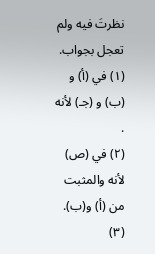نظرتَ فيه ولم تعجل بجواب.
(١) في (أ) و (ب) و (جـ) لأنه .
(٢) في (ص) لأنه والمثبت من (أ) و(ب).
(٣)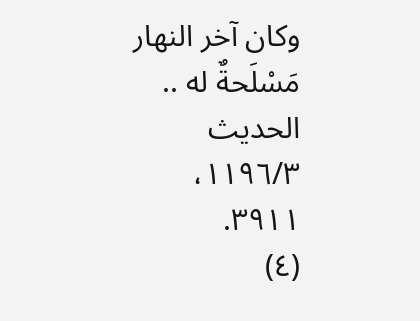وكان آخر النهار مَسْلَحةٌ له .. الحديث ١١٩٦/٣، ٣٩١١.
(٤)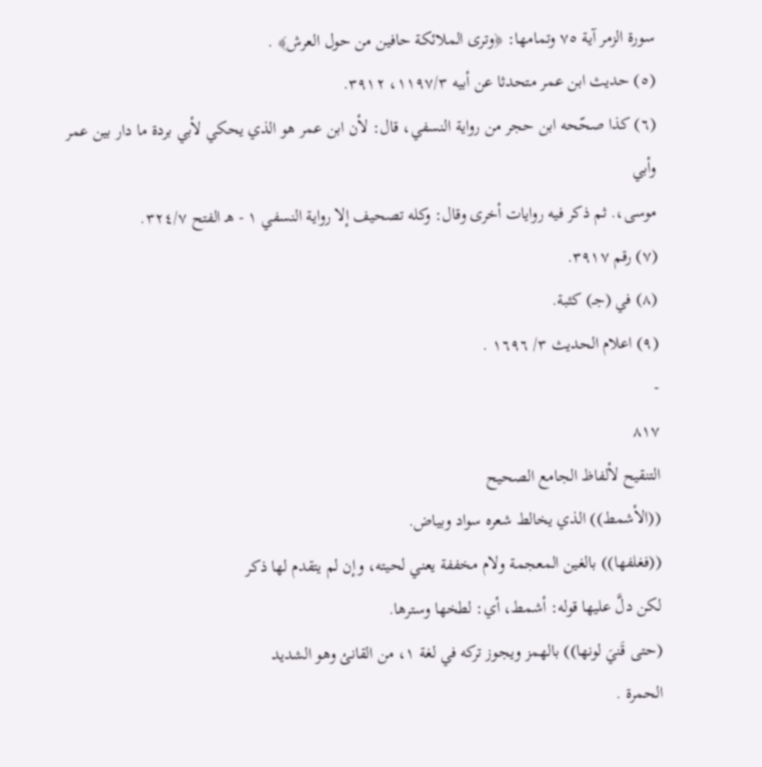سورة الزمر آية ٧٥ وتمامها: ﴿وترى الملائكة حافين من حول العرش﴾ .
(٥) حديث ابن عمر متحدثا عن أبيه ١١٩٧/٣، ٣٩١٢.
(٦) كذا صحّحه ابن حجر من رواية النسفي، قال: لأن ابن عمر هو الذي يحكي لأبي بردة ما دار بين عمر وأبي
موسى،. ثم ذكر فيه روايات أخرى وقال: وكله تصحيف إلا رواية النسفي ١ - هـ الفتح ٣٢٤/٧.
(٧) رقم ٣٩١٧.
(٨) في (جـ) كثبة.
(٩) اعلام الحديث ٣/ ١٦٩٦ .
-
٨١٧
التنقيح لألفاظ الجامع الصحيح
((الأشمط)) الذي يخالط شعره سواد وبياض.
((فغلفها)) بالغين المعجمة ولام مخففة يعني لحيته، وإن لم يتقدم لها ذكر
لكن دلَّ عليها قوله: أشمط، أي: لطخها وسترها.
(حتى قَنيَ لونها)) بالهمز ويجوز تركه في لغة ١، من القانئ وهو الشديد
الحمرة .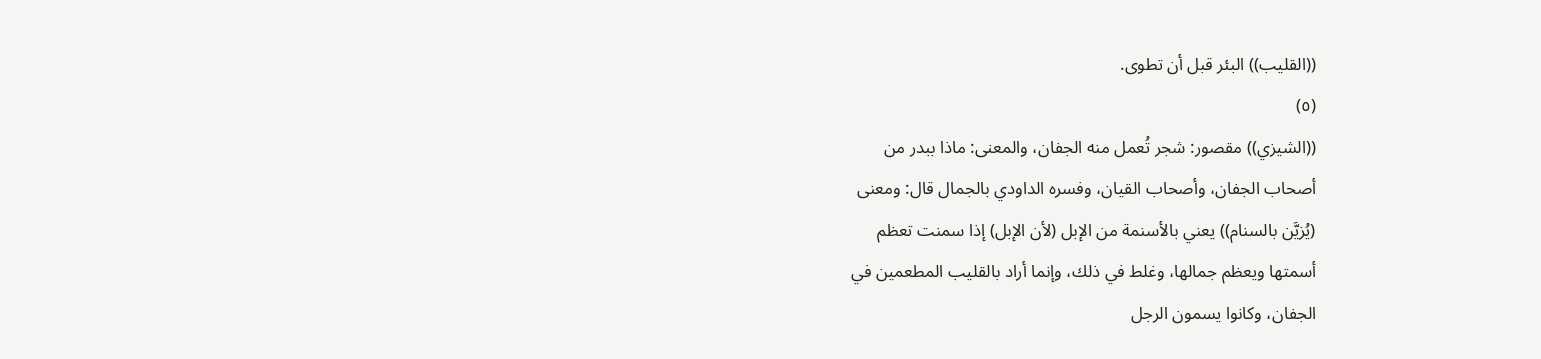((القليب)) البئر قبل أن تطوى.
(٥)
((الشيزي)) مقصور: شجر تُعمل منه الجفان، والمعنى: ماذا ببدر من
أصحاب الجفان، وأصحاب القيان، وفسره الداودي بالجمال قال: ومعنى
(يُزيَّن بالسنام)) يعني بالأسنمة من الإبل (لأن الإبل) إذا سمنت تعظم
أسمتها ويعظم جمالها، وغلط في ذلك، وإنما أراد بالقليب المطعمين في
الجفان، وكانوا يسمون الرجل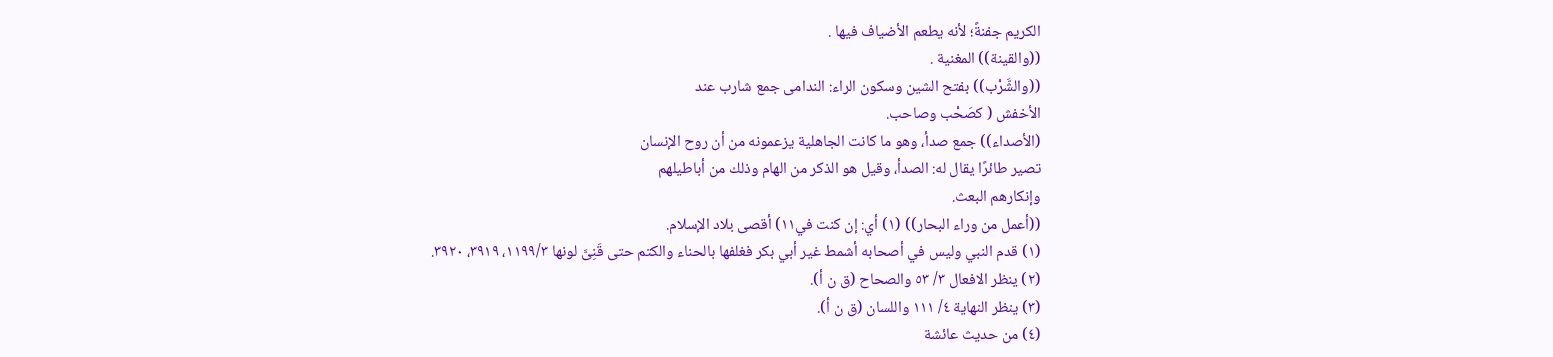الكريم جفنةً؛ لأنه يطعم الأضياف فيها .
((والقينة)) المغنية .
((والشَّرْب)) بفتح الشين وسكون الراء: الندامى جمع شارب عند
الأخفش ( كصَحْب وصاحب.
(الأصداء)) جمع صدأ، وهو ما كانت الجاهلية يزعمونه من أن روح الإنسان
تصير طائرًا يقال له: الصدأ، وقيل هو الذكر من الهام وذلك من أباطيلهم
وإنكارهم البعث.
((أعمل من وراء البحار)) (١) أي: إن كنت في١١) أقصى بلاد الإسلام.
(١) قدم النبي وليس في أصحابه أشمط غير أبي بكر فغلفها بالحناء والكتم حتى قَنِىَّ لونها ١١٩٩/٣، ٣٩١٩، ٣٩٢٠.
(٢) ينظر الافعال ٣/ ٥٣ والصحاح (ق ن أ).
(٣) ينظر النهاية ٤/ ١١١ واللسان (ق ن أ).
(٤) من حديث عائشة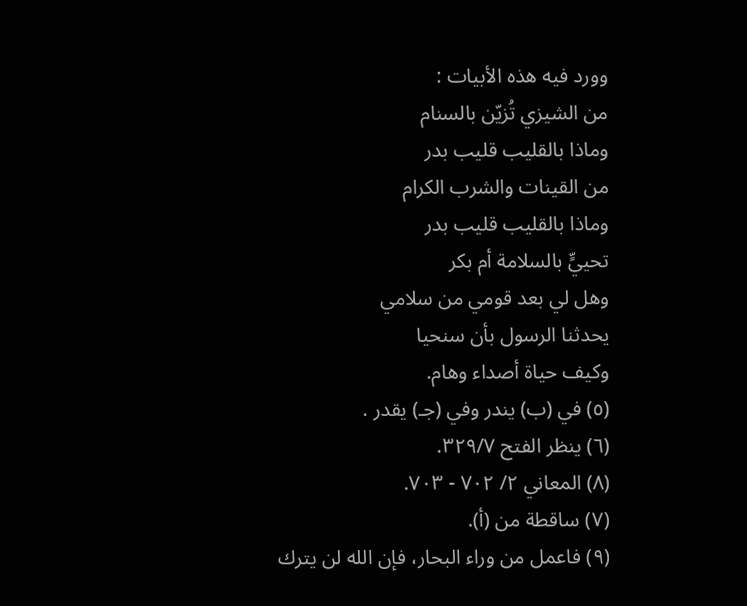وورد فيه هذه الأبيات :
من الشيزي تُزيّن بالسنام
وماذا بالقليب قليب بدر
من القينات والشرب الكرام
وماذا بالقلیب قلیب بدر
تحييٍّ بالسلامة أم بكر
وهل لي بعد قومي من سلامي
يحدثنا الرسول بأن سنحيا
وكيف حياة أصداء وهام.
(٥) في (ب) یندر وفي (جـ) يقدر .
(٦) ينظر الفتح ٣٢٩/٧.
(٨) المعاني ٢/ ٧٠٢ - ٧٠٣.
(٧) ساقطة من (أ).
(٩) فاعمل من وراء البحار، فإن الله لن يترك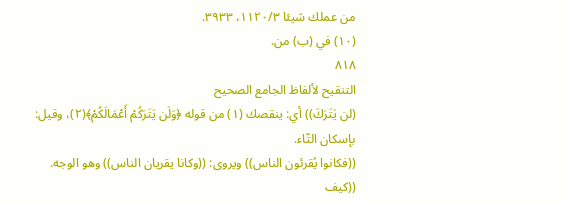من عملك شيئا ١١٢٠/٣، ٣٩٣٣.
(١٠) في (ب) من.
٨١٨
التنقيح لألفاظ الجامع الصحيح
(لن يَتَرَكَ)) أي: ينقصك (١) من قوله ﴿وَلَن يَتَرَكُمْ أَعْمَالَكُمْ﴾(٢)، وقيل:
بإسكان التّاء.
((فكانوا يُقرئون الناس)) ويروى: ((وكانا يقريان الناس)) وهو الوجه.
((كيف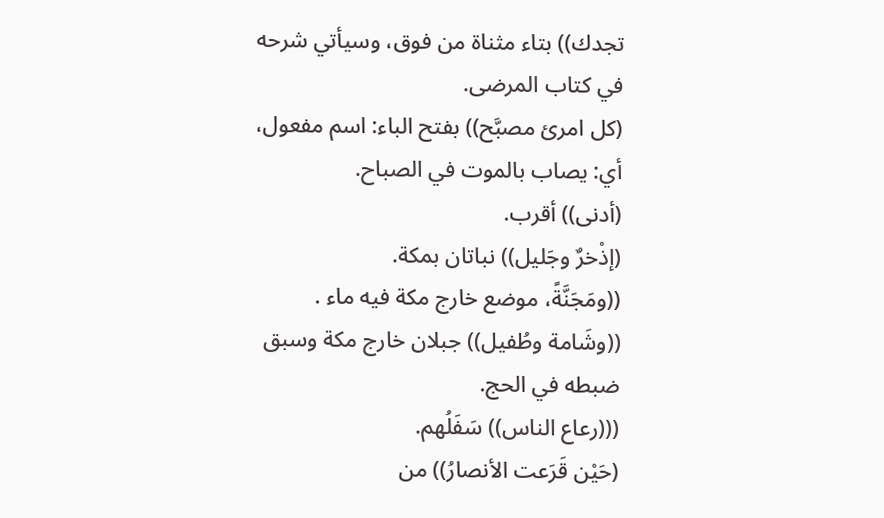تجدك)) بتاء مثناة من فوق، وسيأتي شرحه في كتاب المرضى.
(كل امرئ مصبَّح)) بفتح الباء: اسم مفعول، أي: يصاب بالموت في الصباح.
(أدنى)) أقرب.
(إذْخرٌ وجَليل)) نباتان بمكة.
((ومَجَنَّةً، موضع خارج مكة فيه ماء .
((وشَامة وطُفيل)) جبلان خارج مكة وسبق ضبطه في الحج.
(((رعاع الناس)) سَفَلُهم.
(حَيْن قَرَعت الأنصارُ)) من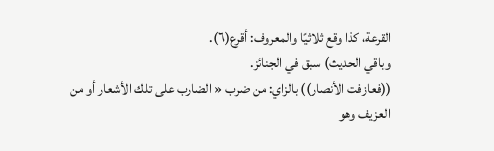القرعة، كذا وقع ثلاثيًا والمعروف: أقرع(٦).
وباقي الحديث) سبق في الجنائز.
((فعازفت الأنصار)) بالزاي: من ضرب « الضارب على تلك الأشعار أو من
العزيف وهو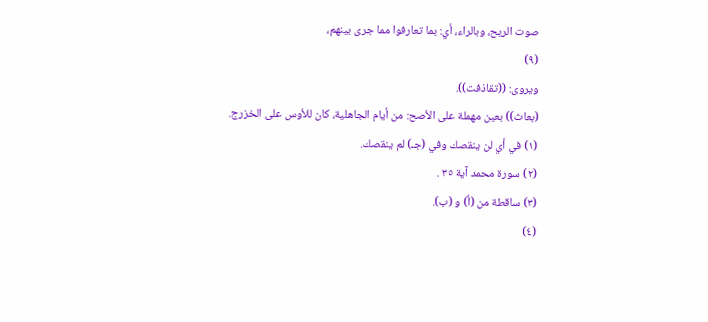صوت الريح، وبالراء، أي: بما تعارفوا مما جرى بينهم،
(٩)
ويروى: ((تقاذفت)).
(بعاث)) بعين مهملة على الأصح: من أيام الجاهلية، كان للأوس على الخزرج.
(١) في أي لن ينقصك وفي (جـ) لم ينقصك.
(٢) سورة محمد آية ٣٥ .
(٣) ساقطة من (أ) و (ب).
(٤)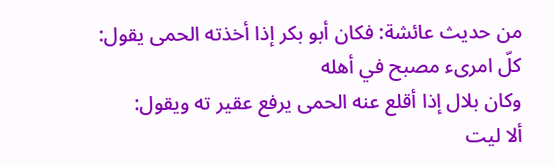من حديث عائشة: فكان أبو بكر إذا أخذته الحمى يقول:
كلّ امرىء مصبح في أهله
وکان بلال إذا أقلع عنه الحمى يرفع عقير ته ويقول:
ألا ليت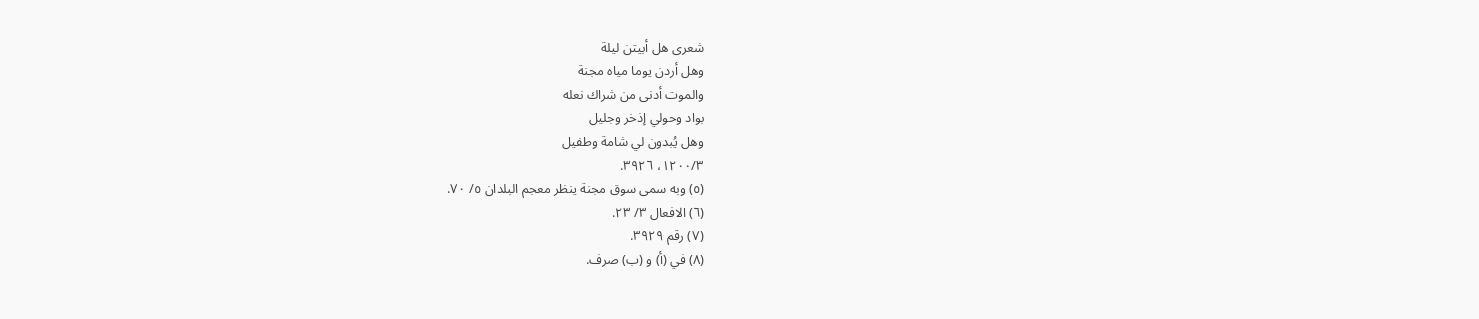شعرى هل أبيتن ليلة
وهل أردن يوما مياه مجنة
والموت أدنى من شراك نعله
بواد وحولي إذخر وجليل
وهل يُبدون لي شامة وطفيل
١٢٠٠/٣، ٣٩٢٦.
(٥) وبه سمى سوق مجنة ينظر معجم البلدان ٥/ ٧٠.
(٦) الافعال ٣/ ٢٣.
(٧) رقم ٣٩٢٩.
(٨) في (أ) و (ب) صرف.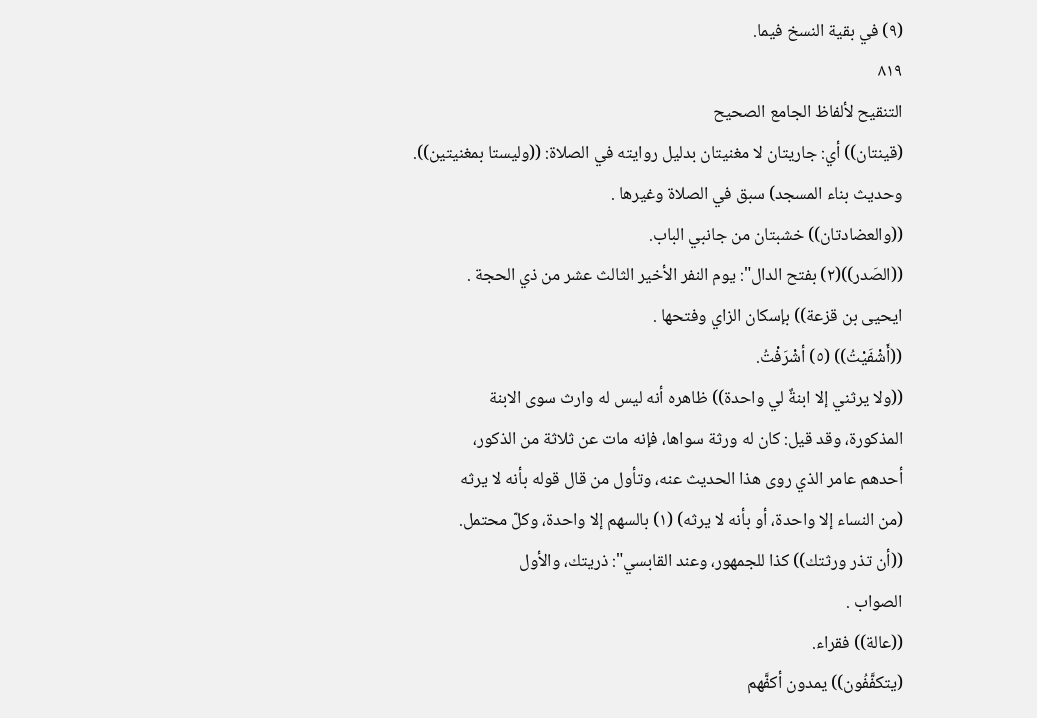(٩) في بقية النسخ فيما.
٨١٩
التنقيح لألفاظ الجامع الصحيح
(قينتان)) أي: جاريتان لا مغنيتان بدليل روايته في الصلاة: ((وليستا بمغنيتين)).
وحديث بناء المسجد) سبق في الصلاة وغيرها .
((والعضادتان)) خشبتان من جانبي الباب.
((الصَدر))(٢) بفتح الدال": يوم النفر الأخير الثالث عشر من ذي الحجة .
ایحیی بن قزعة)) بإسكان الزاي وفتحها .
((أَشْفَيْتُ)) (٥) أشْرَفْتُ.
((ولا يرثني إلا ابنةٌ لي واحدة)) ظاهره أنه ليس له وارث سوى الابنة
المذكورة، وقد قيل: كان له ورثة سواها، فإنه مات عن ثلاثة من الذكور،
أحدهم عامر الذي روى هذا الحديث عنه، وتأول من قال قوله بأنه لا يرثه
(من النساء إلا واحدة، أو بأنه لا يرثه) (١) بالسهم إلا واحدة، وكلّ محتمل.
((أن تذر ورثتك)) كذا للجمهور، وعند القابسي": ذريتك، والأول
الصواب .
((عالة)) فقراء.
(يتكفَّفُون)) يمدون أكفَّهم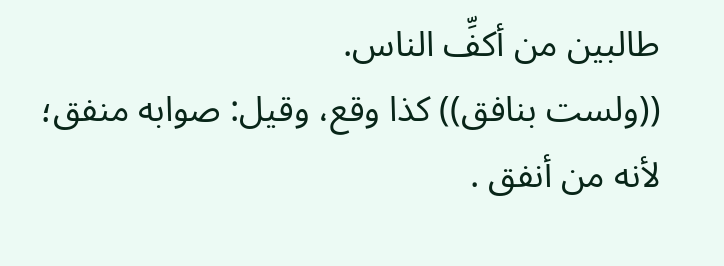طالبين من أكفِّ الناس.
((ولست بنافق)) كذا وقع، وقيل: صوابه منفق؛ لأنه من أنفق .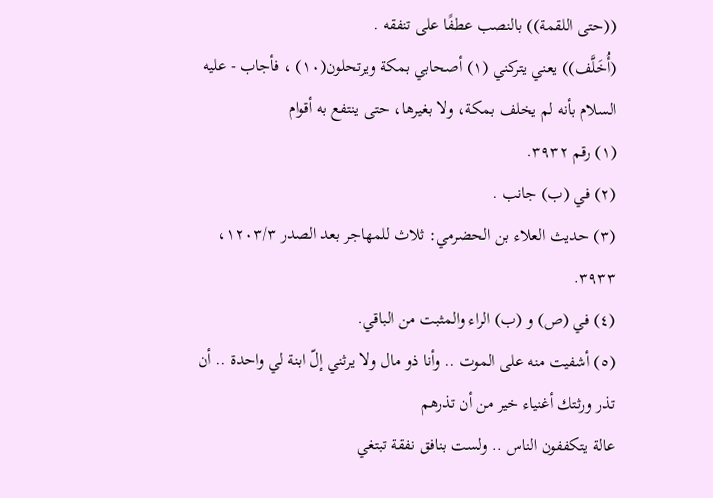((حتى اللقمة)) بالنصب عطفًا على تنفقه .
(أُخَلَّف)) يعني يتركني (١) أصحابي بمكة ويرتحلون(١٠) ، فأجاب - عليه
السلام بأنه لم يخلف بمكة، ولا بغيرها، حتى ينتفع به أقوام
(١) رقم ٣٩٣٢.
(٢) في (ب) جانب .
(٣) حديث العلاء بن الحضرمي: ثلاث للمهاجر بعد الصدر ١٢٠٣/٣، ٣٩٣٣.
(٤) في (ص) و (ب) الراء والمثبت من الباقي.
(٥) أشفيت منه على الموت .. وأنا ذو مال ولا يرثني إلّ ابنة لي واحدة .. أن تذر ورثتك أغنياء خير من أن تذرهم
عالة يتكففون الناس .. ولست بنافق نفقة تبتغي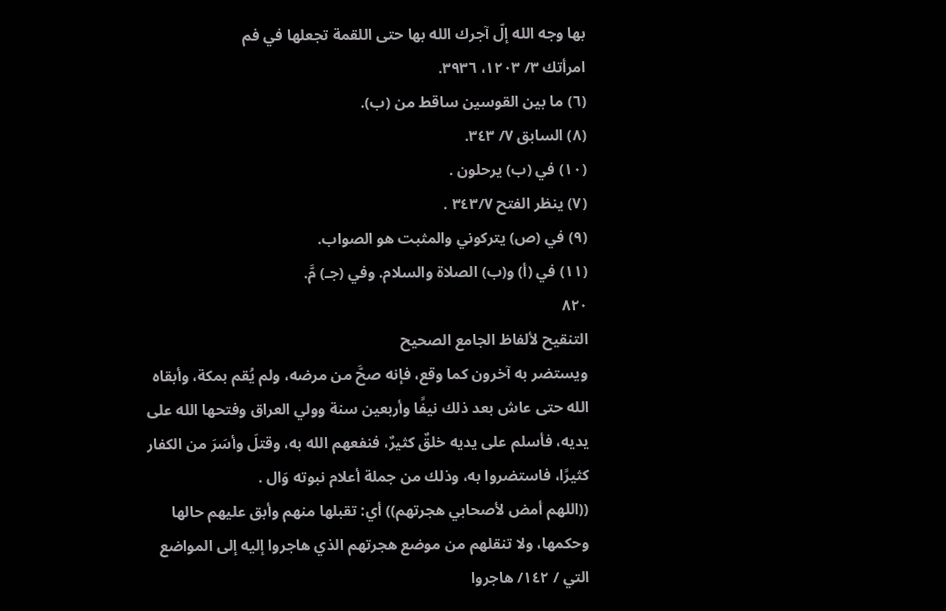بها وجه الله إلّ آجرك الله بها حتى اللقمة تجعلها في فم
امرأتك ٣/ ١٢٠٣، ٣٩٣٦.
(٦) ما بين القوسين ساقط من (ب).
(٨) السابق ٧/ ٣٤٣.
(١٠) في (ب) يرحلون .
(٧) ينظر الفتح ٣٤٣/٧ .
(٩) في (ص) يتركوني والمثبت هو الصواب.
(١١) في (أ) و(ب) الصلاة والسلام. وفي (جـ) مَّ.
٨٢٠
التنقيح لألفاظ الجامع الصحيح
ويستضر به آخرون كما وقع، فإنه صحَّ من مرضه، ولم يُقم بمكة، وأبقاه
الله حتى عاش بعد ذلك نيفًا وأربعين سنة وولي العراق وفتحها الله على
يديه، فأسلم على يديه خلقٌ كثيرٌ، فنفعهم الله به، وقتلَ وأسَرَ من الكفار
كثيرًا، فاستضروا به، وذلك من جملة أعلام نبوته وَال .
((اللهم أمض لأصحابي هجرتهم)) أي: تقبلها منهم وأبق عليهم حالها
وحكمها، ولا تنقلهم من موضع هجرتهم الذي هاجروا إليه إلى المواضع
التي / ١٤٢/ هاجروا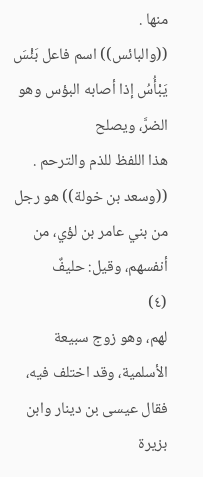منها .
((والبائس)) اسم فاعل بَئْسَ يَبْأُسُ إذا أصابه البؤس وهو الضرَّ، ويصلح
هذا اللفظ للذم والترحم .
((وسعد بن خولة)) هو رجل من بني عامر بن لؤي، من أنفسهم، وقيل: حليفٌ
(٤)
لهم، وهو زوج سبيعة الأسلمية، وقد اختلف فيه، فقال عيسى بن دينار وابن
بزيرة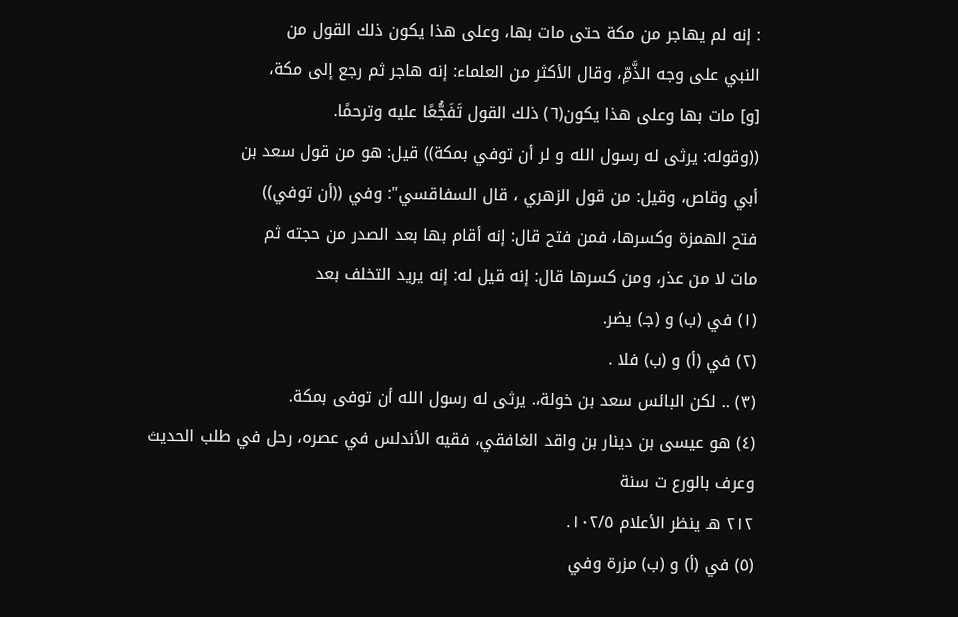: إنه لم يهاجر من مكة حتى مات بها، وعلى هذا يكون ذلك القول من
النبي على وجه الذَّمِّ، وقال الأكثر من العلماء: إنه هاجر ثم رجع إلى مكة،
[و] مات بها وعلى هذا يكون(٦) ذلك القول تَفَجُّعًا عليه وترحمًا.
((وقوله: يرثى له رسول الله و لر أن توفي بمكة)) قيل: هو من قول سعد بن
أبي وقاص، وقيل: من قول الزهري ، قال السفاقسي": وفي ((أن توفي))
فتح الهمزة وكسرها، فمن فتح قال: إنه أقام بها بعد الصدر من حجته ثم
مات لا من عذر، ومن كسرها قال: إنه قيل له: إنه يريد التخلف بعد
(١) في (ب) و (جـ) يضر.
(٢) في (أ) و (ب) فلا .
(٣) .. لكن البائس سعد بن خولة،. يرثى له رسول الله أن توفى بمكة.
(٤) هو عيسى بن دينار بن واقد الغافقي، فقيه الأندلس في عصره، رحل في طلب الحديث وعرف بالورع ت سنة
٢١٢ هـ ينظر الأعلام ١٠٢/٥.
(٥) في (أ) و (ب) مزرة وفي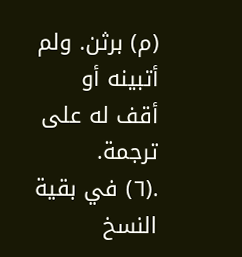(م) برثن. ولم أتبينه أو أقف له على ترجمة.
.(٦) في بقية النسخ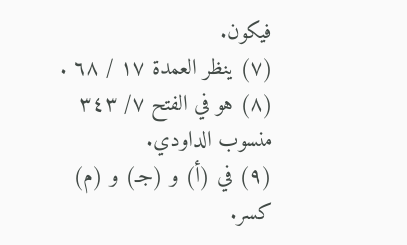فيكون.
(٧) ينظر العمدة ١٧ / ٦٨ .
(٨) هو في الفتح ٧/ ٣٤٣ منسوب الداودي.
(٩) في (أ) و (جـ) و (م) كسر.